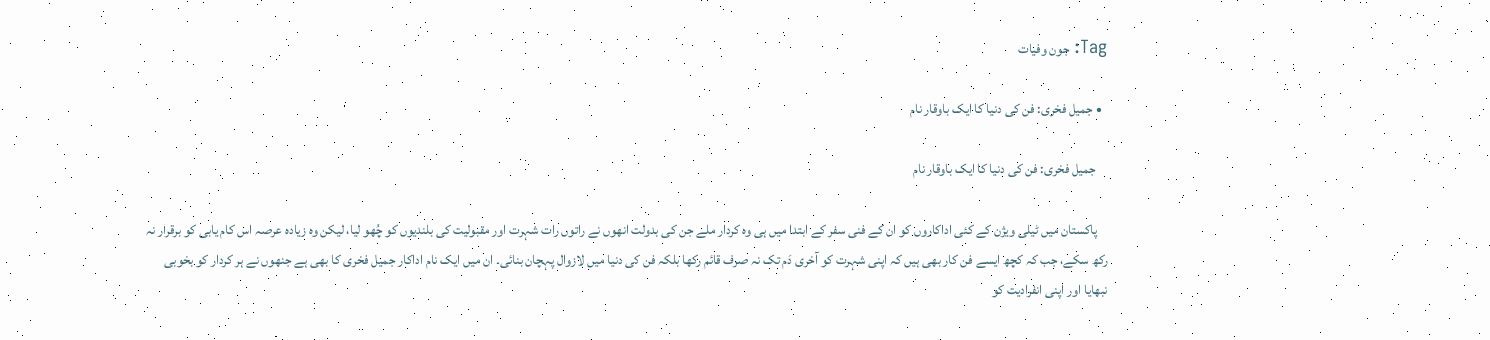Tag: جون وفیات

  • جمیل فخری: فن کی دنیا کا ایک باوقار نام

    جمیل فخری: فن کی دنیا کا ایک باوقار نام

    پاکستان میں ٹیلی ویژن کے کئی اداکاروں کو ان کے فنی سفر کے ابتدا میں ہی وہ کردار ملے جن کی بدولت انھوں نے راتوں رات شہرت اور مقبولیت کی بلندیوں کو چُھو لیا، لیکن وہ زیادہ عرصہ اس کام یابی کو برقرار نہ رکھ سکے، جب کہ کچھ ایسے فن کار بھی ہیں کہ اپنی شہرت کو آخری دَم تک نہ صرف قائم رکھا بلکہ فن کی دنیا میں لازوال پہچان بنائی۔ ان میں ایک نام اداکار جمیل فخری کا بھی ہے جنھوں نے ہر کردار کو بخوبی نبھایا اور اپنی انفرادیت کو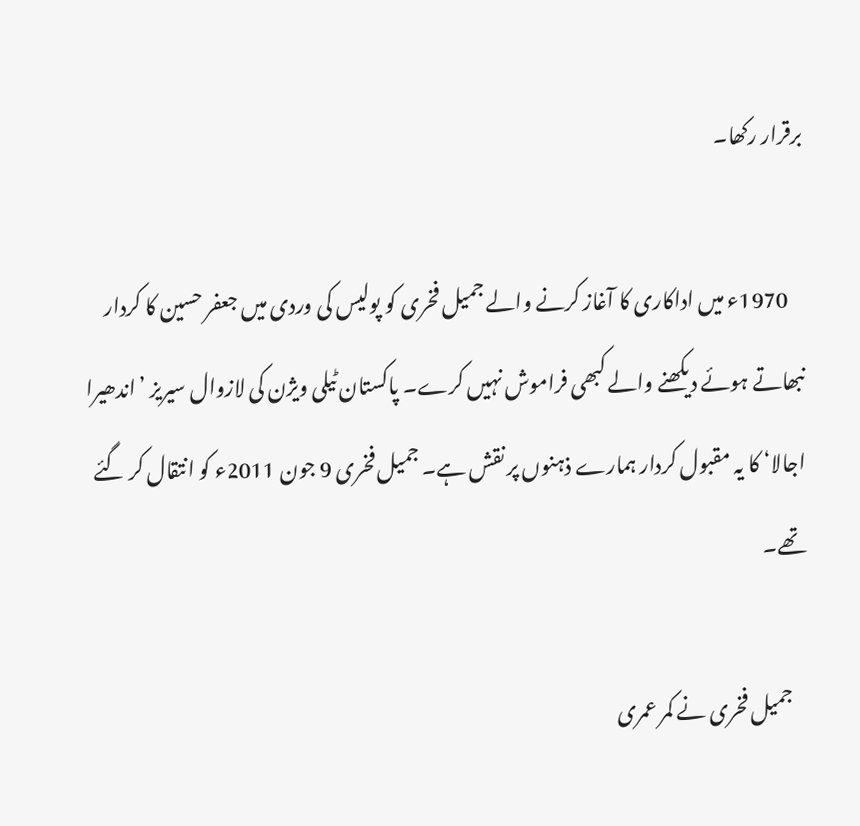برقرار رکھا۔

    1970ء میں اداکاری کا آغاز کرنے والے جمیل فخری کو پولیس کی وردی میں جعفر حسین کا کردار نبھاتے ہوئے دیکھنے والے کبھی فراموش نہیں کرے۔ پاکستان ٹیلی ویژن کی لازوال سیریز ’اندھیرا اجالا‘ کا یہ مقبول کردار ہمارے ذہنوں پر نقش ہے۔ جمیل فخری 9 جون 2011ء کو انتقال کر گئے تھے۔

    جمیل فخری نے کمر عمری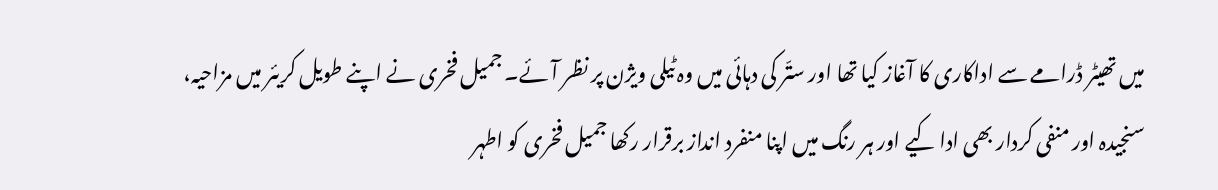میں تھیٹر ڈرامے سے اداکاری کا آغاز کیا تھا اور ستّر کی دہائی میں وہ ٹیلی ویژن پر نظر آئے۔ جمیل فخری نے اپنے طویل کریئر میں مزاحیہ، سنجیدہ اور منفی کردار بھی ادا کیے اور ہر رنگ میں اپنا منفرد انداز برقرار رکھا جمیل فخری کو اطہر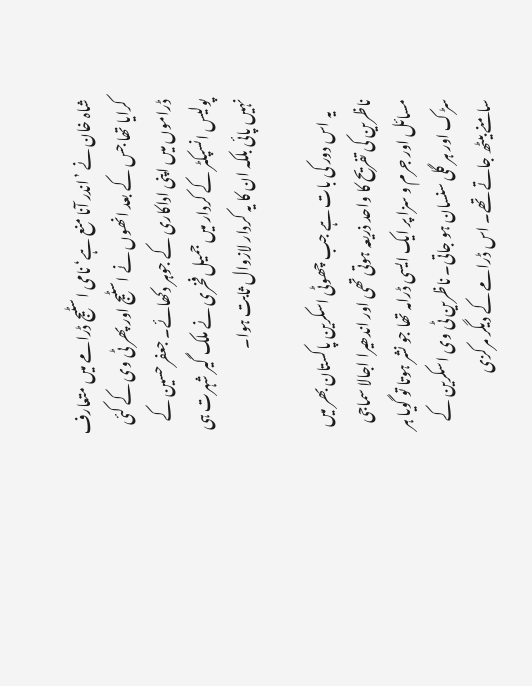شاہ خان نے ’اندر آنا منع ہے‘ نامی اسٹیج ڈرامے میں متعارف کرایا تھا جس کے بعد انھوں نے اسٹیج اور پھر ٹی وی کے کئی ڈراموں میں اپنی اداکاری کے جوہر دکھائے۔ جعفر حسین کے پولیس انسپکٹر کے کردار میں جمیل فخری نے ملک گیر شہرت ہی نہیں پائی بلکہ ان کا یہ کردار لازوال ثابت ہوا۔

    یہ اس دور کی بات ہے جب چھوٹی اسکرین پاکستان بھر میں ناظرین کی تفریح کا واحد ذریعہ ہوتی تھی اور اندھیرا اجالا سماجی مسائل اور جرم و سزا پر ایک ایسی ڈرامہ تھا جو نشر ہوتا تو گویا ہر سڑک اور ہر گلی سنسان ہو جاتی۔ ناظرین ٹی وی اسکرین کے سامنے بیٹھ جاتے تھے۔ اس ڈرامے کے دیگر مرکزی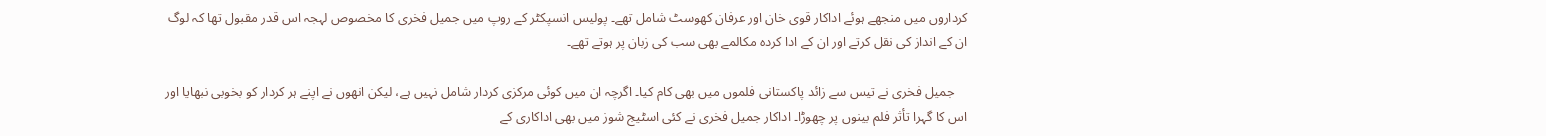کرداروں میں‌ منجھے ہوئے اداکار قوی خان اور عرفان کھوسٹ شامل تھے۔ پولیس انسپکٹر کے روپ میں جمیل فخری کا مخصوص لہجہ اس قدر مقبول تھا کہ لوگ ان کے انداز کی نقل کرتے اور ان کے ادا کردہ مکالمے بھی سب کی زبان پر ہوتے تھے۔

    جمیل فخری نے تیس سے زائد پاکستانی فلموں میں بھی کام کیا۔ اگرچہ ان میں کوئی مرکزی کردار شامل نہیں ہے، لیکن انھوں نے اپنے ہر کردار کو بخوبی نبھایا اور اس کا گہرا تأثر فلم بینوں پر چھوڑا۔ اداکار جمیل فخری نے کئی اسٹیج شوز میں بھی اداکاری کے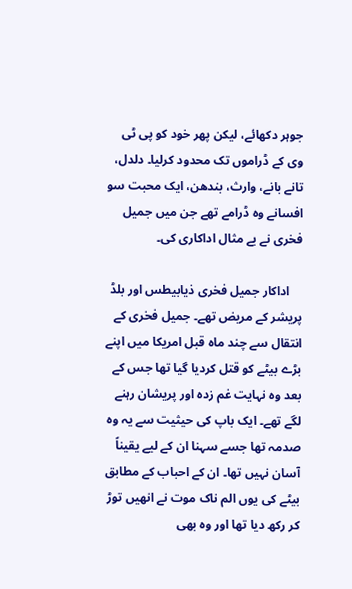جوہر دکھائے، لیکن پھر خود کو پی ٹی وی کے ڈراموں تک محدود کرلیا۔ دلدل، تانے بانے، وارث، بندھن، ایک محبت سو افسانے وہ ڈرامے تھے جن میں جمیل فخری نے بے مثال اداکاری کی۔

    اداکار جمیل فخری ذیابیطس اور بلڈ پریشر کے مریض تھے۔ جمیل فخری کے انتقال سے چند ماہ قبل امریکا میں اپنے بڑے بیٹے کو قتل کردیا گیا تھا جس کے بعد وہ نہایت غم زدہ اور پریشان رہنے لگے تھے۔ ایک باپ کی حیثیت سے یہ وہ صدمہ تھا جسے سہنا ان کے لیے یقیناً‌ آسان نہیں‌ تھا۔ ان کے احباب کے مطابق بیٹے کی یوں الم ناک موت نے انھیں توڑ کر رکھ دیا تھا اور وہ بھی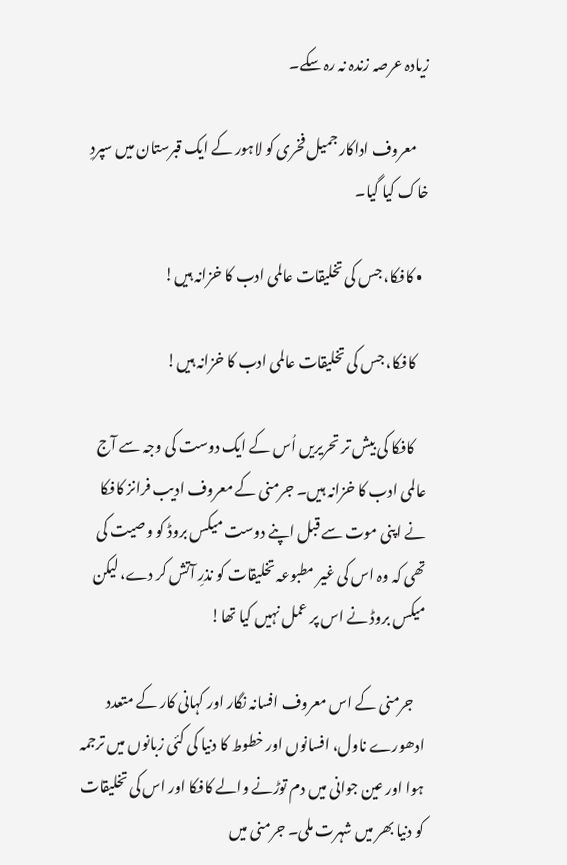زیادہ عرصہ زندہ نہ رہ سکے۔

    معروف اداکار جمیل فخری کو لاہور کے ایک قبرستان میں‌ سپردِ خاک کیا گیا۔

  • کافکا، جس کی تخلیقات عالمی ادب کا خزانہ ہیں!

    کافکا، جس کی تخلیقات عالمی ادب کا خزانہ ہیں!

    کافکا کی بیش تر تحریریں اُس کے ایک دوست کی وجہ سے آج عالمی ادب کا خزانہ ہیں۔ جرمنی کے معروف ادیب فرانز کافکا نے اپنی موت سے قبل اپنے دوست میکس بروڈ کو وصیت کی تھی کہ وہ اس کی غیر مطبوعہ تخلیقات کو نذرِ‌ آتش کر دے، لیکن میکس بروڈ نے اس پر عمل نہیں کیا تھا!

    جرمنی کے اس معروف افسانہ نگار اور کہانی کار کے متعدد ادھورے ناول، افسانوں اور خطوط کا دنیا کی کئی زبانوں میں ترجمہ ہوا اور عین جوانی میں دم توڑنے والے کافکا اور اس کی تخلیقات کو دنیا بھر میں‌ شہرت ملی۔ جرمنی میں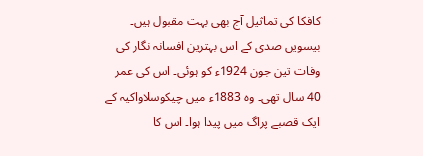کافکا کی تماثیل آج بھی بہت مقبول ہیں۔ بیسویں صدی کے اس بہترین افسانہ نگار کی وفات تین جون 1924ء کو ہوئی۔ اس کی عمر 40 سال تھی۔ وہ 1883ء میں چیکوسلاواکیہ کے ایک قصبے پراگ میں پیدا ہوا۔ اس کا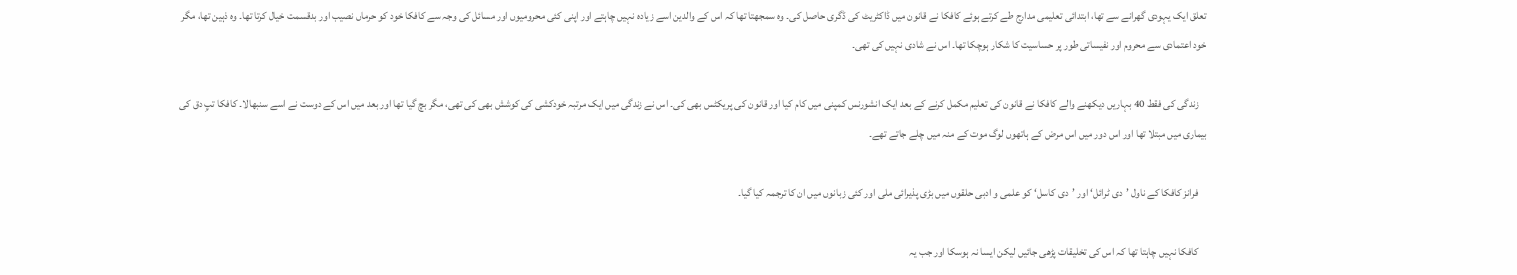تعلق ایک یہودی گھرانے سے تھا، ابتدائی تعلیمی مدارج طے کرتے ہوئے کافکا نے قانون میں ڈاکٹریٹ کی ڈگری حاصل کی۔ وہ سمجھتا تھا کہ اس کے والدین اسے زیادہ نہیں‌ چاہتے اور اپنی کئی محرومیوں اور مسائل کی وجہ سے کافکا خود کو حرماں نصیب اور بدقسمت خیال کرتا تھا۔ وہ ذہین تھا، مگر خود اعتمادی سے محروم اور نفیساتی طور پر حساسیت کا شکار ہوچکا تھا۔ اس نے شادی نہیں‌ کی تھی۔

    زندگی کی فقط 40 بہاریں دیکھنے والے کافکا نے قانون کی تعلیم مکمل کرنے کے بعد ایک انشورنس کمپنی میں کام کیا اور قانون کی پریکٹس بھی کی۔ اس نے زندگی میں ایک مرتبہ خودکشی کی کوشش بھی کی تھی، مگر بچ گیا تھا اور بعد میں‌ اس کے دوست نے اسے سنبھالا۔ کافکا تپِ دق کی بیماری میں‌ مبتلا تھا اور اس دور میں‌ اس مرض کے ہاتھوں لوگ موت کے منہ میں چلے جاتے تھے۔

    فرانز کافکا کے ناول ’دی ٹرائل‘ اور ’دی کاسل‘ کو علمی و ادبی حلقوں میں بڑی پذیرائی ملی اور کئی زبانوں میں ان کا ترجمہ کیا گیا۔

    کافکا نہیں‌ چاہتا تھا کہ اس کی تخلیقات پڑھی جائیں لیکن ایسا نہ ہوسکا اور جب یہ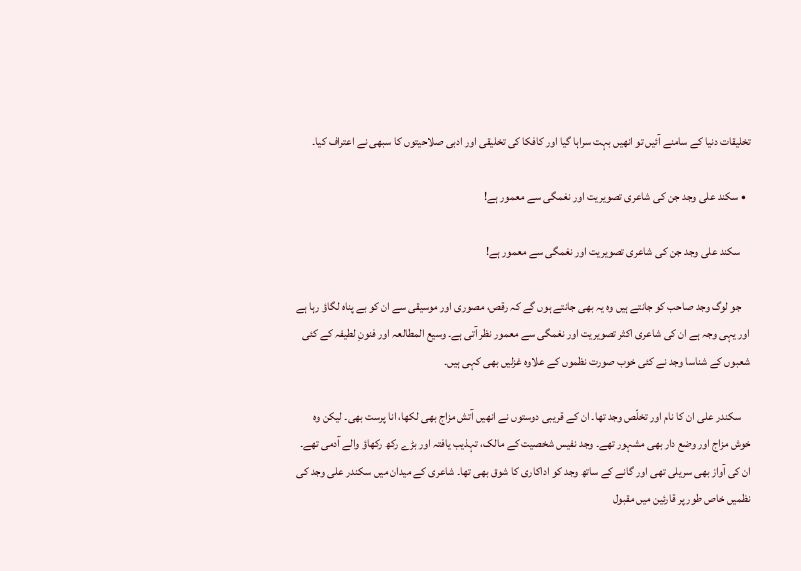تخلیقات دنیا کے سامنے آئیں تو انھیں بہت سراہا گیا اور کافکا کی تخلیقی اور ادبی صلاحیتوں کا سبھی نے اعتراف کیا۔

  • سکند علی وجد جن کی شاعری تصویریت اور نغمگی سے معمور ہے!

    سکند علی وجد جن کی شاعری تصویریت اور نغمگی سے معمور ہے!

    جو لوگ وجد صاحب کو جانتے ہیں وہ یہ بھی جانتے ہوں گے کہ رقص، مصوری اور موسیقی سے ان کو بے پناہ لگاؤ رہا ہے اور یہی وجہ ہے ان کی شاعری اکثر تصویریت اور نغمگی سے معمور نظر آتی ہے۔ وسیع المطالعہ اور فنونِ لطیفہ کے کئی شعبوں کے شناسا وجد نے کئی خوب صورت نظموں کے علاوہ غزلیں بھی کہی ہیں۔

    سکندر علی ان کا نام اور تخلّص وجد تھا۔ ان کے قریبی دوستوں نے انھیں آتش مزاج بھی لکھا، انا پرست بھی۔ لیکن وہ خوش مزاج اور وضع دار بھی مشہور تھے۔ وجد نفیس شخصیت کے مالک، تہذیب یافتہ اور بڑے رکھ رکھاؤ والے آدمی تھے۔ ان کی آواز بھی سریلی تھی اور گانے کے ساتھ وجد کو اداکاری کا شوق بھی تھا۔ شاعری کے میدان میں سکندر علی وجد کی نظمیں خاص طور پر قارئین میں مقبول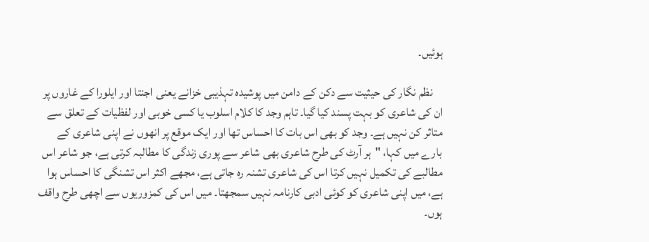ہوئیں۔

    نظم نگار کی حیثیت سے دکن کے دامن میں پوشیدہ تہذیبی خزانے یعنی اجنتا اور ایلورا کے غاروں پر ان کی شاعری کو بہت پسند کیا گیا۔ تاہم وجد کا کلام اسلوب یا کسی خوبی اور لفظیات کے تعلق سے متاثر کن نہیں ہے۔ وجد کو بھی اس بات کا احساس تھا اور ایک موقع پر انھوں نے اپنی شاعری کے بارے میں کہا، "ہر آرٹ کی طرح شاعری بھی شاعر سے پوری زندگی کا مطالبہ کرتی ہے، جو شاعر اس مطالبے کی تکمیل نہیں کرتا اس کی شاعری تشنہ رہ جاتی ہے، مجھے اکثر اس تشنگی کا احساس ہوا ہے، میں‌ اپنی شاعری کو کوئی ادبی کارنامہ نہیں سمجھتا۔ میں اس کی کمزوریوں سے اچھی طرح واقف ہوں۔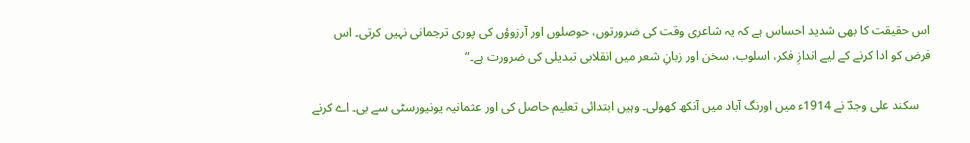اس حقیقت کا بھی شدید احساس ہے کہ یہ شاعری وقت کی ضرورتوں، حوصلوں اور آرزوؤں کی پوری ترجمانی نہیں کرتی۔ اس فرض کو ادا کرنے کے لیے اندازِ فکر، اسلوب، سخن اور زبانِ شعر میں‌ انقلابی تبدیلی کی ضرورت ہے۔”

    سکند علی وجدؔ نے 1914ء میں اورنگ آباد میں آنکھ کھولی۔ وہیں ابتدائی تعلیم حاصل کی اور عثمانیہ یونیورسٹی سے بی۔ اے کرنے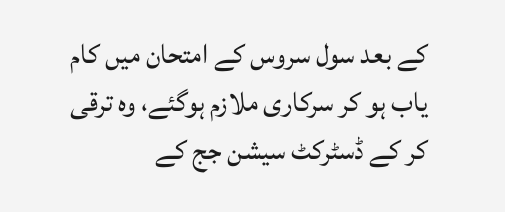کے بعد سول سروس کے امتحان میں کام یاب ہو کر سرکاری ملازم ہوگئے، وہ ترقی کر کے ڈسٹرکٹ سیشن جج کے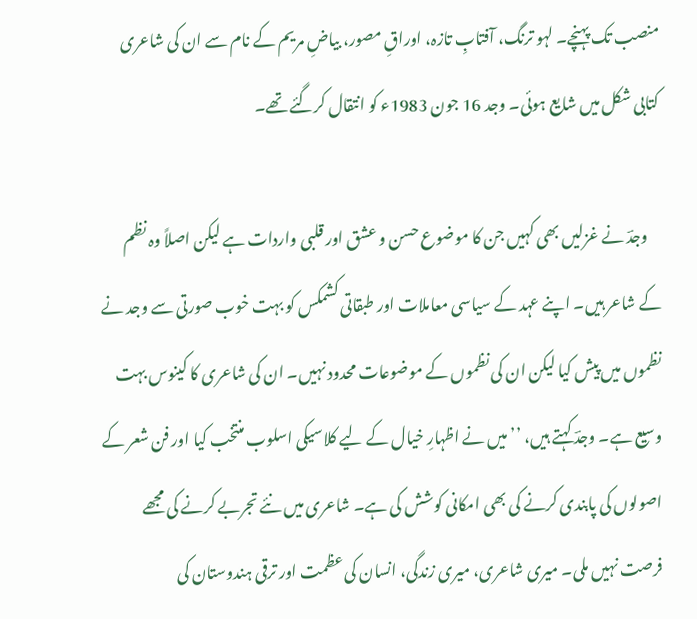منصب تک پہنچے۔ لہو ترنگ، آفتابِ تازہ، اوراقِ مصور، بیاضِ مریم کے نام سے ان کی شاعری کتابی شکل میں شایع ہوئی۔ وجد 16 جون 1983ء کو انتقال کرگئے تھے۔

    وجدؔ نے غزلیں بھی کہیں جن کا موضوع حسن و عشق اور قلبی واردات ہے لیکن اصلاً وہ نظم کے شاعر ہیں۔ اپنے عہد کے سیاسی معاملات اور طبقاتی کشمکس کو بہت خوب صورتی سے وجد نے نظموں میں پیش کیا لیکن ان کی نظموں کے موضوعات محدود نہیں۔ ان کی شاعری کا کینوس بہت وسیع ہے۔ وجدؔ کہتے ہیں، ’’میں نے اظہارِ خیال کے لیے کلاسیکی اسلوب منتخب کیا اور فن شعر کے اصولوں کی پابندی کرنے کی بھی امکانی کوشش کی ہے۔ شاعری میں نئے تجربے کرنے کی مجھے فرصت نہیں ملی۔ میری شاعری، میری زندگی، انسان کی عظمت اور ترقی ہندوستان کی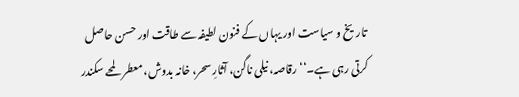تاریخ و سیاست اور یہاں کے فنون لطیفہ سے طاقت اور حسن حاصل کرتی رہی ہے۔‘‘ رقاصہ، نیلی ناگن، آثارِ سحر، خانہ بدوش، معطر لمحے سکندر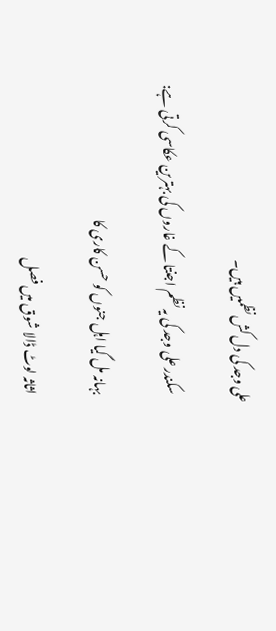علی وجد کی دل کش نظمیں ہیں۔

    سکندر علی وجد کی یہ نظم اجنتا کے غاروں کی بہترین عکاسی کرتی ہے:

    بہانہ مل گیا اہل جنوں کو حسن کاری کا

    اثاثہ لوٹ ڈالا شوق میں فصل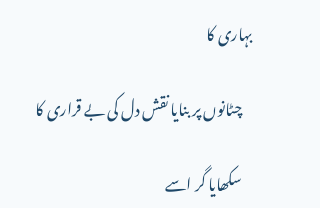بہاری کا

    چٹانوں پر بنایا نقش دل کی بے قراری کا

    سکھایا گر اسے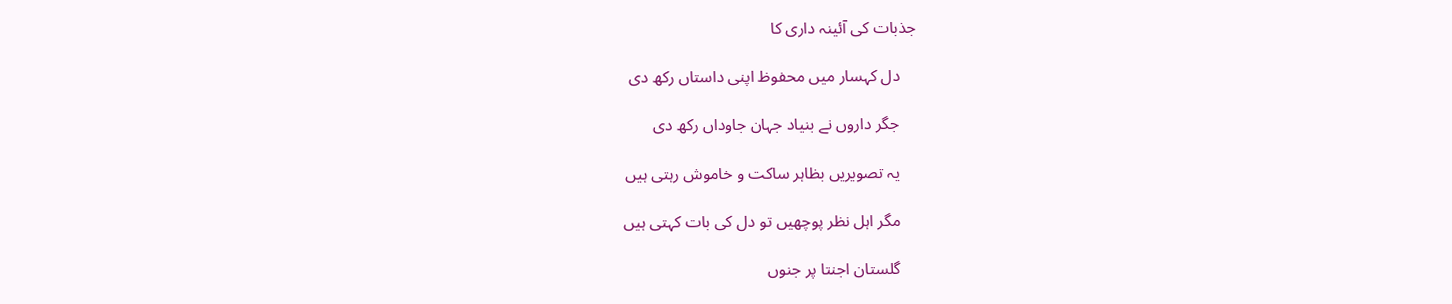جذبات کی آئینہ داری کا

    دل کہسار میں محفوظ اپنی داستاں رکھ دی

    جگر داروں نے بنیاد جہان جاوداں رکھ دی

    یہ تصویریں بظاہر ساکت و خاموش رہتی ہیں

    مگر اہل نظر پوچھیں تو دل کی بات کہتی ہیں

    گلستان اجنتا پر جنوں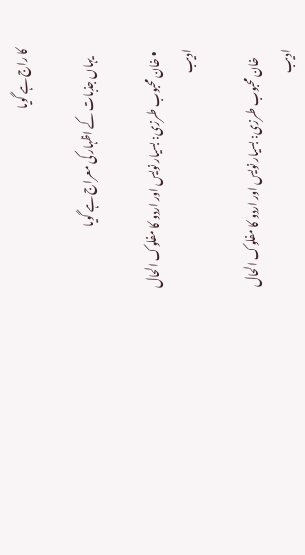کا راج ہے گویا

    یہاں جذبات کے اظہار کی معراج ہے گویا

  • خان محبوب طرزی: بسیار نویس اور اردو کا مفلوک الحال ادیب

    خان محبوب طرزی: بسیار نویس اور اردو کا مفلوک الحال ادیب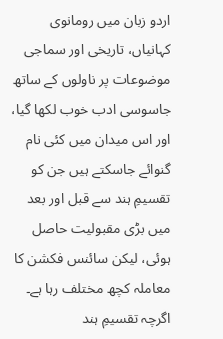اردو زبان میں رومانوی کہانیاں، تاریخی اور سماجی موضوعات پر ناولوں کے ساتھ جاسوسی ادب خوب لکھا گیا، اور اس میدان میں کئی نام گنوائے جاسکتے ہیں جن کو تقسیمِ ہند سے قبل اور بعد میں‌ بڑی مقبولیت حاصل ہوئی، لیکن سائنس فکشن کا معاملہ کچھ مختلف رہا ہے۔ اگرچہ تقسیمِ ہند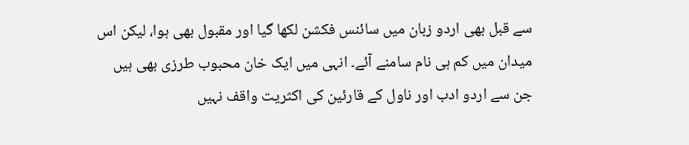سے قبل بھی اردو زبان میں سائنس فکشن لکھا گیا اور مقبول بھی ہوا، لیکن اس میدان میں کم ہی نام سامنے آئے۔ انہی میں ایک خان محبوب طرزی بھی ہیں جن سے اردو ادب اور ناول کے قارئین کی اکثریت واقف نہیں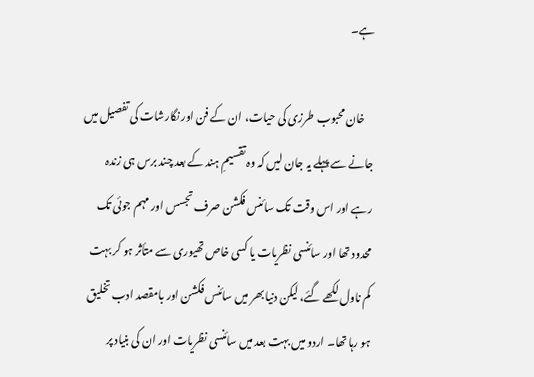ہے۔

    خان محبوب طرزی کی حیات، ان کے فن اور نگارشات کی تفصیل میں جانے سے پہلے یہ جان لیں‌ کہ وہ تقسیمِ ہند کے بعد چند برس ہی زندہ رہے اور اس وقت تک سائنس فکشن صرف تجسس اور مہم جوئی تک محدود تھا اور سائنسی نظریات یا کسی خاص تھیوری سے متأثر ہو کر بہت کم ناول لکھے گئے، لیکن دنیا بھر میں سائنس فکشن اور بامقصد ادب تخلیق ہو رہا تھا۔ اردو میں بہت بعد میں‌ سائنسی نظریات اور ان کی بنیاد پر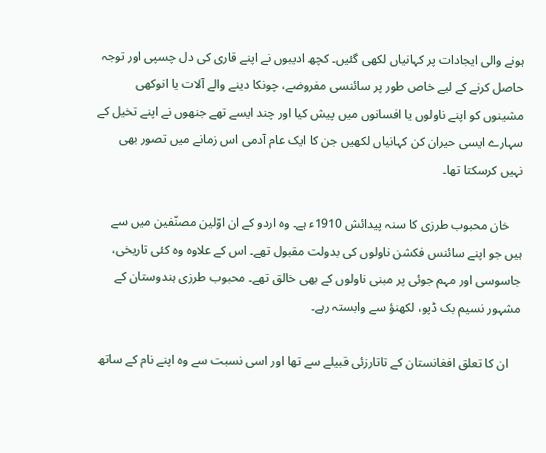ہونے والی ایجادات پر کہانیاں لکھی گئیں۔ کچھ ادیبوں‌ نے اپنے قاری کی دل چسپی اور توجہ حاصل کرنے کے لیے خاص طور پر سائنسی مفروضے، چونکا دینے والے آلات یا انوکھی مشینوں کو اپنے ناولوں یا افسانوں میں پیش کیا اور چند ایسے تھے جنھوں نے اپنے تخیل کے سہارے ایسی حیران کن کہانیاں لکھیں جن کا ایک عام آدمی اس زمانے میں تصور بھی نہیں کرسکتا تھا۔

    خان محبوب طرزی کا سنہ پیدائش 1910ء ہے۔ وہ اردو کے ان اوّلین مصنّفین میں سے ہیں جو اپنے سائنس فکشن ناولوں کی بدولت مقبول تھے۔ اس کے علاوہ وہ کئی تاریخی، جاسوسی اور مہم جوئی پر مبنی ناولوں کے بھی خالق تھے۔ محبوب طرزی ہندوستان کے مشہور نسیم بک ڈپو، لکھنؤ سے وابستہ رہے۔

    ان کا تعلق افغانستان کے تاتارزئی قبیلے سے تھا اور اسی نسبت سے وہ اپنے نام کے ساتھ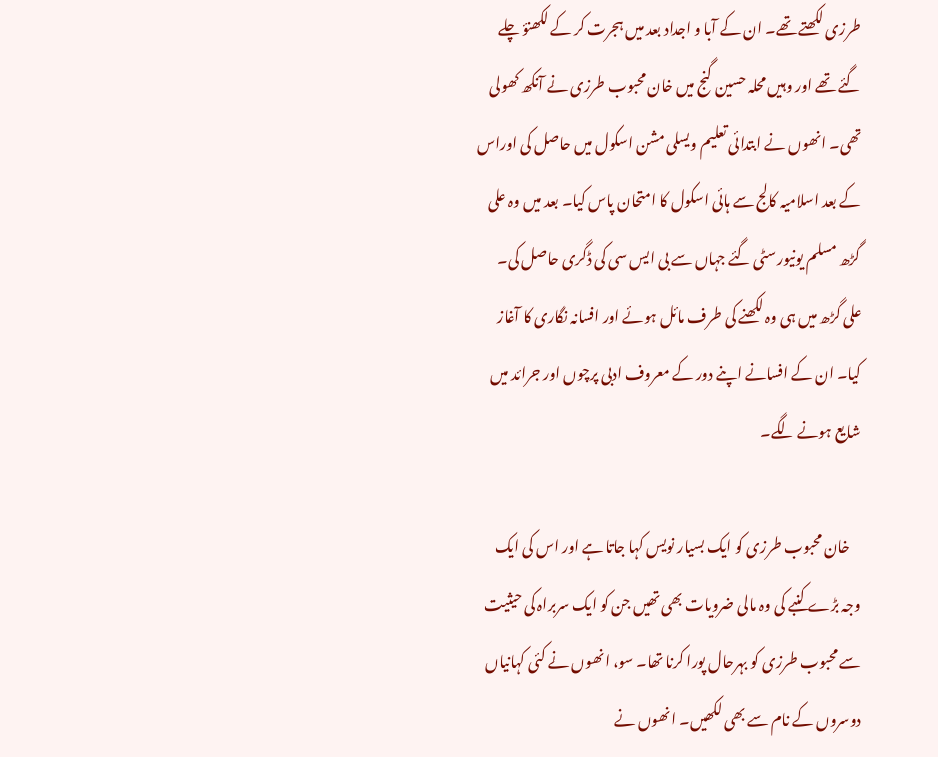طرزی لکھتے تھے۔ ان کے آبا و اجداد بعد میں ہجرت کر کے لکھنؤ چلے گئے تھے اور وہیں محلہ حسین گنج میں خان محبوب طرزی نے آنکھ کھولی تھی۔ انھوں نے ابتدائی تعلیم ویسلی مشن اسکول میں حاصل کی اوراس کے بعد اسلامیہ کالج سے ہائی اسکول کا امتحان پاس کیا۔ بعد میں‌ وہ علی گڑھ مسلم یونیورسٹی گئے جہاں سے بی ایس سی کی ڈگری حاصل کی۔ علی گڑھ میں ہی وہ لکھنے کی طرف مائل ہوئے اور افسانہ نگاری کا آغاز کیا۔ ان کے افسانے اپنے دور کے معروف ادبی پرچوں‌ اور جرائد میں شایع ہونے لگے۔

    خان محبوب طرزی کو ایک بسیار نویس کہا جاتا ہے اور اس کی ایک وجہ بڑے کنبے کی وہ مالی ضرویات بھی تھیں جن کو ایک سربراہ کی حیثیت سے محبوب طرزی کو بہرحال پورا کرنا تھا۔ سو، انھوں نے کئی کہانیاں دوسروں کے نام سے بھی لکھیں۔ انھوں نے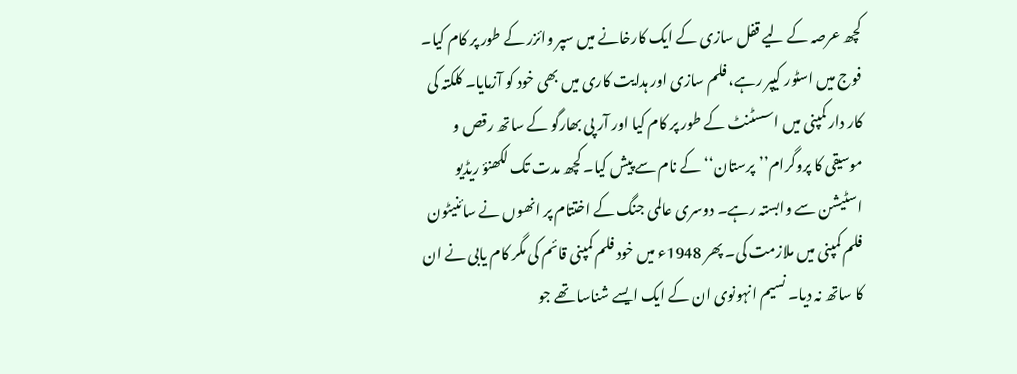کچھ عرصہ کے لیے قفل سازی کے ایک کارخانے میں سپر وائزر کے طور پر کام کیا۔ فوج میں اسٹور کیپر رہے، فلم سازی اور ہدایت کاری میں بھی خود کو آزمایا۔ کلکتہ کی کار دار کمپنی میں اسسٹنٹ کے طور پر کام کیا اور آر پی بھارگو کے ساتھ رقص و موسیقی کا پروگرام’’پرستان‘‘ کے نام سے پیش کیا۔ کچھ مدت تک لکھنؤ ریڈیو اسٹیشن سے وابستہ رہے۔ دوسری عالمی جنگ کے اختتام پر انھوں نے سائنیٹون فلم کمپنی میں ملازمت کی۔ پھر 1948ء میں خود فلم کمپنی قائم کی مگر کام یابی نے ان کا ساتھ نہ دیا۔ نسیم انہونوی ان کے ایک ایسے شناسا تھے جو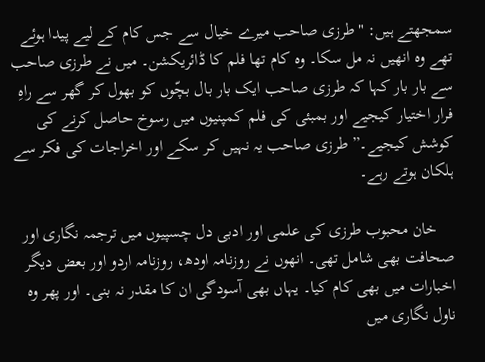سمجھتے ہیں: "طرزی صاحب میرے خیال سے جس کام کے لیے پیدا ہوئے تھے وہ انھیں نہ مل سکا۔ وہ کام تھا فلم کا ڈائریکشن۔ میں نے طرزی صاحب سے بار بار کہا کہ طرزی صاحب ایک بار بال بچّوں کو بھول کر گھر سے راہِ فرار اختیار کیجیے اور بمبئی کی فلم کمپنیوں میں رسوخ حاصل کرنے کی کوشش کیجیے۔” طرزی صاحب یہ نہیں‌ کر سکے اور اخراجات کی فکر سے ہلکان ہوتے رہے۔

    خان محبوب طرزی کی علمی اور ادبی دل چسپیوں میں ترجمہ نگاری اور صحافت بھی شامل تھی۔ انھوں نے روزنامہ اودھ، روزنامہ اردو اور بعض دیگر اخبارات میں بھی کام کیا۔ یہاں بھی آسودگی ان کا مقدر نہ بنی۔ اور پھر وہ ناول نگاری میں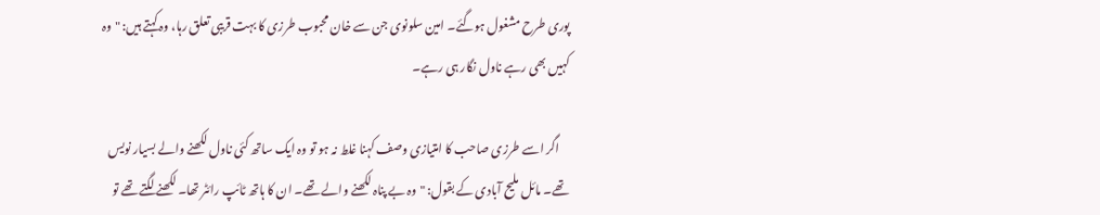پوری طرح مشغول ہوگئے۔ امین سلونوی جن سے خان محبوب طرزی کا بہت قریبی تعلق رہا، وہ کہتے ہیں: "وہ کہیں بھی رہے ناول نگار ہی رہے۔

    اگر اسے طرزی صاحب کا امتیازی وصف کہنا غلط نہ ہو تو وہ ایک ساتھ کئی ناول لکھنے والے بسیار نویس تھے۔ مائل ملیح آبادی کے بقول: "وہ بے پناہ لکھنے والے تھے۔ ان کا ہاتھ ٹائپ رائٹر تھا۔ لکھنے لگتے تھے تو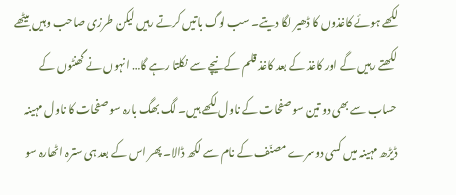لکھے ہوئے کاغذوں کا ڈھیر لگا دیتے۔ سب لوگ باتیں کرتے رہیں لیکن طرزی صاحب وہیں بیٹھے لکھتے رہیں گے اور کاغذ کے بعد کاغذ قلم کے نیچے سے نکلتا رہے گا… انہوں نے گھنٹوں کے حساب سے بھی دو تین سو صفحات کے ناول لکھے ہیں۔ لگ بھگ بارہ سو صفحات کا ناول مہینہ ڈیڑھ مہینہ میں کسی دوسرے مصنّف کے نام سے لکھ ڈالا۔ پھر اس کے بعد ہی سترہ اٹھارہ سو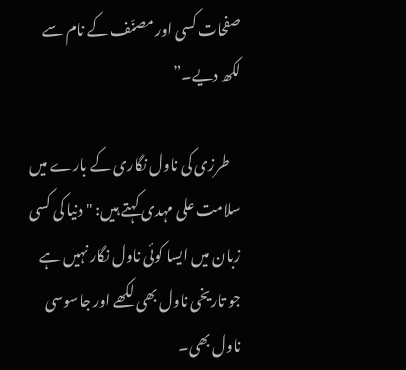صفحات کسی اور مصنّف کے نام سے لکھ دیے۔”

    طرزی کی ناول نگاری کے بارے میں سلامت علی مہدی کہتے ہیں: "دنیا کی کسی زبان میں ایسا کوئی ناول نگار نہیں ہے جو تاریخی ناول بھی لکھے اور جاسوسی ناول بھی۔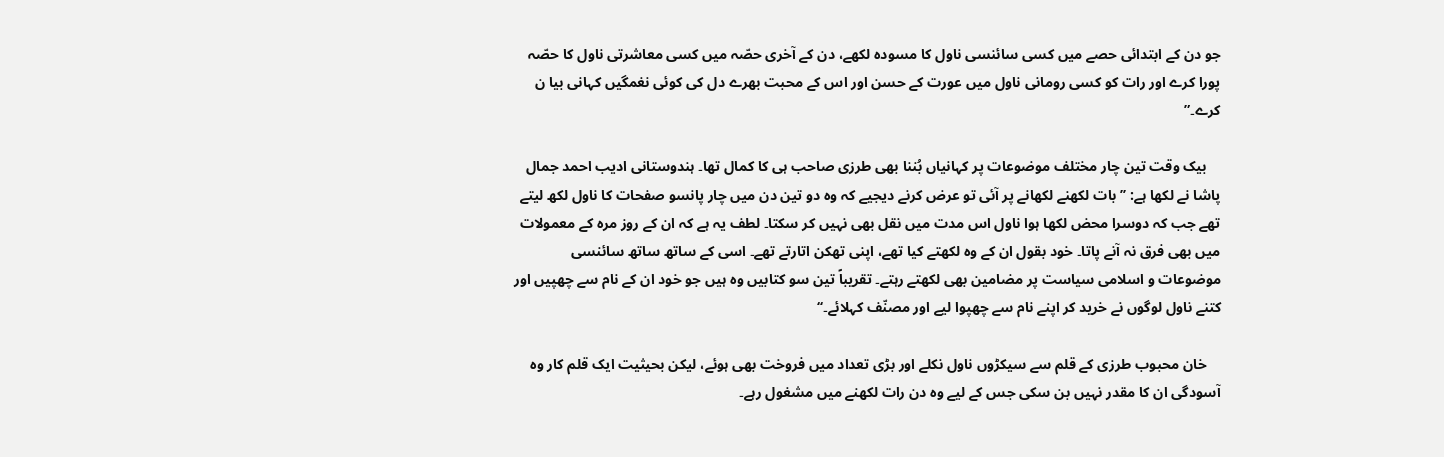جو دن کے ابتدائی حصے میں کسی سائنسی ناول کا مسودہ لکھے، دن کے آخری حصّہ میں کسی معاشرتی ناول کا حصّہ پورا کرے اور رات کو کسی رومانی ناول میں عورت کے حسن اور اس کے محبت بھرے دل کی کوئی نغمگیں کہانی بیا ن کرے۔”

    بیک وقت تین چار مختلف موضوعات پر کہانیاں بُننا بھی طرزی صاحب ہی کا کمال تھا۔ ہندوستانی ادیب احمد جمال پاشا نے لکھا ہے: ’’بات لکھنے لکھانے پر آئی تو عرض کرنے دیجیے کہ وہ دو تین دن میں چار پانسو صفحات کا ناول لکھ لیتے تھے جب کہ دوسرا محض لکھا ہوا ناول اس مدت میں نقل بھی نہیں کر سکتا۔ لطف یہ ہے کہ ان کے روز مرہ کے معمولات میں بھی فرق نہ آنے پاتا۔ خود بقول ان کے وہ لکھتے کیا تھے، اپنی تھکن اتارتے تھے۔ اسی کے ساتھ ساتھ سائنسی موضوعات و اسلامی سیاست پر مضامین بھی لکھتے رہتے۔ تقریباً تین سو کتابیں وہ ہیں جو خود ان کے نام سے چھپیں اور کتنے ناول لوگوں نے خرید کر اپنے نام سے چھپوا لیے اور مصنّف کہلائے۔‘‘

    خان محبوب طرزی کے قلم سے سیکڑوں ناول نکلے اور بڑی تعداد میں فروخت بھی ہوئے، لیکن بحیثیت ایک قلم کار وہ آسودگی ان کا مقدر نہیں بن سکی جس کے لیے وہ دن رات لکھنے میں مشغول رہے۔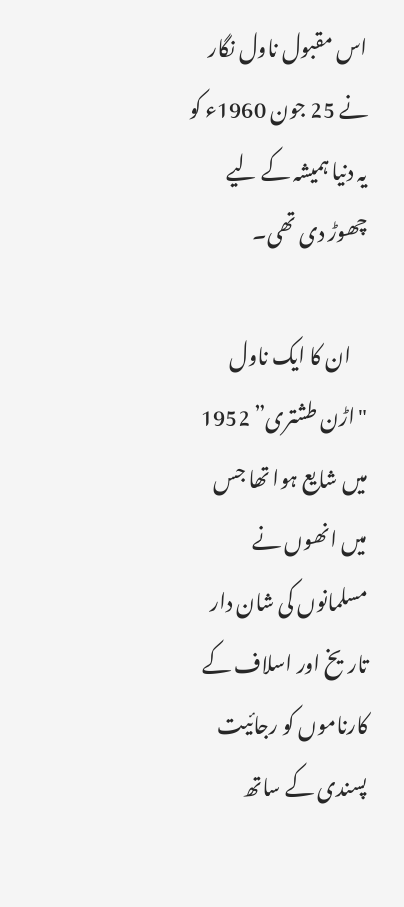اس مقبول ناول نگار نے 25 جون 1960ء کو یہ دنیا ہمیشہ کے لیے چھوڑ دی تھی۔

    ان کا ایک ناول "اڑن طشتری” 1952 میں شایع ہوا تھا جس میں انھوں نے مسلمانوں کی شان دار تاریخ اور اسلاف کے کارناموں کو رجائیت پسندی کے ساتھ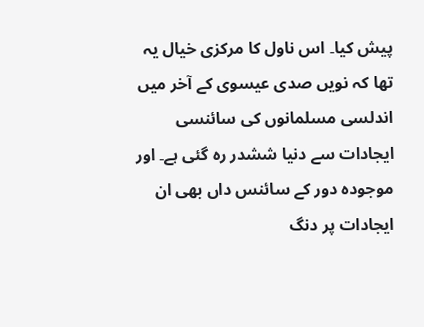پیش کیا۔ اس ناول کا مرکزی خیال یہ تھا کہ نویں صدی عیسوی کے آخر میں اندلسی مسلمانوں کی سائنسی ایجادات سے دنیا ششدر رہ گئی ہے۔ اور موجودہ دور کے سائنس داں بھی ان ایجادات پر دنگ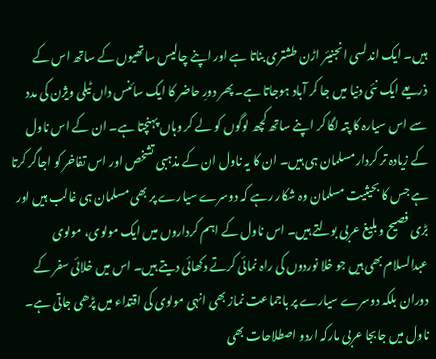ہیں۔ ایک اندلسی انجنیئر اڑن طشتری بناتا ہے اور اپنے چالیس ساتھیوں کے ساتھ اس کے ذریعے ایک نئی دنیا میں جا کر آباد ہوجاتا ہے۔ پھر دورِ حاضر کا ایک سائنس داں ٹیلی ویژن کی مدد سے اس سیارہ کا پتہ لگا کر اپنے ساتھ کچھ لوگوں کو لے کر وہاں پہنچتا ہے۔ ان کے اس ناول کے زیادہ تر کردار مسلمان ہی ہیں۔ ان کا یہ ناول ان کے مذہبی تشخص اور اس تفاخر کو اجاگر کرتا ہے جس کا بحیثیت مسلمان وہ شکار رہے کہ دوسرے سیارے پر بھی مسلمان ہی غالب ہیں اور بڑی فصیح و بلیغ عربی بولتے ہیں۔ اس ناول کے اہم کرداروں میں ایک مولوی، مولوی عبدالسلام بھی ہیں جو خلا نوردوں کی راہ نمائی کرتے دکھائی دیتے ہیں۔ اس میں خلائی سفر کے دوران بلکہ دوسرے سیارے پر باجماعت نماز بھی انہی مولوی کی اقتداء میں پڑھی جاتی ہے۔ ناول میں جابجا عربی مارکہ اردو اصطلاحات بھی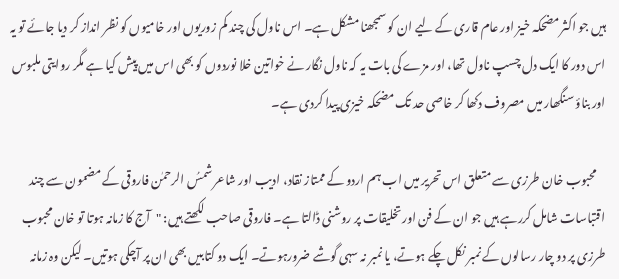ہیں جو اکثر مضحکہ خیز اور عام قاری کے لیے ان کو سمجھنا مشکل ہے۔ اس ناول کی چند کم زوریوں اور خامیوں کو نظر انداز کر دیا جائے تو یہ اس دور کا ایک دل چسپ ناول تھا، اور مزے کی بات یہ کہ ناول نگار نے خواتین خلا نوردوں کو بھی اس میں پیش کیا ہے مگر روایتی ملبوس اور بناؤ سنگھار میں مصروف دکھا کر خاصی حد تک مضحکہ خیزی پیدا کردی ہے۔

    محبوب خان طرزی سے متعلق اس تحریر میں اب ہم اردو کے ممتاز نقاد، ادیب اور شاعر شمسُ الرحمٰن فاروقی کے مضمون سے چند اقتباسات شامل کررہے ہیں جو ان کے فن اور تخلیقات پر روشنی ڈالتا ہے۔ فاروقی صاحب لکھتے ہیں: "آج کا زمانہ ہوتا تو خان محبوب طرزی پر دو چار رسالوں کے نمبر نکل چکے ہوتے، یا نمبر نہ سہی گوشے ضرورہوتے۔ ایک دو کتابیں بھی ان پر آچکی ہوتیں۔ لیکن وہ زمانہ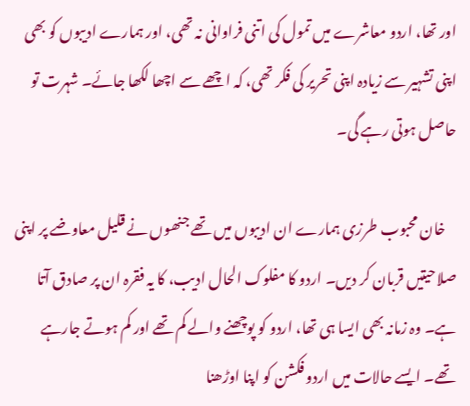اور تھا، اردو معاشرے میں تمول کی اتنی فراوانی نہ تھی، اور ہمارے ادیبوں کو بھی اپنی تشہیر سے زیادہ اپنی تحریر کی فکر تھی، کہ اچھے سے اچھا لکھا جائے۔ شہرت تو حاصل ہوتی رہے گی۔

    خان محبوب طرزی ہمارے ان ادیبوں میں تھے جنھوں نے قلیل معاوضے پر اپنی صلاحیتیں قربان کر دیں۔ اردو کا مفلوک الحال ادیب، کا یہ فقرہ ان پر صادق آتا ہے۔ وہ زمانہ بھی ایسا ہی تھا، اردو کو پوچھنے والے کم تھے اور کم ہوتے جارہے تھے۔ ایسے حالات میں اردو فکشن کو اپنا اوڑھنا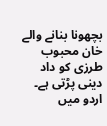بچھونا بنانے والے خان محبوب طرزی کو داد دینی پڑتی ہے۔ اردو میں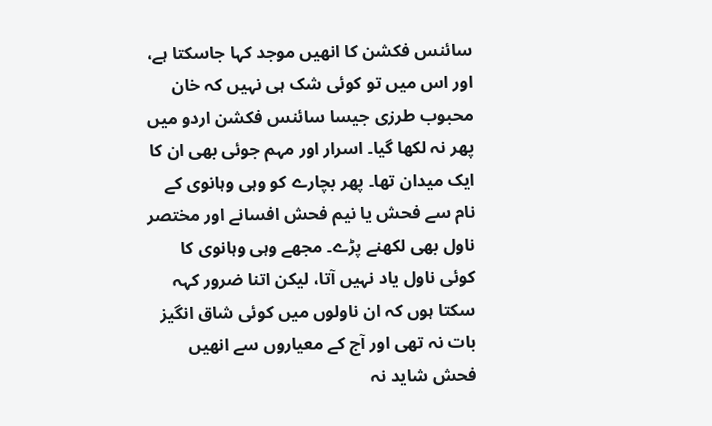سائنس فکشن کا انھیں موجد کہا جاسکتا ہے، اور اس میں تو کوئی شک ہی نہیں کہ خان محبوب طرزی جیسا سائنس فکشن اردو میں پھر نہ لکھا گیا۔ اسرار اور مہم جوئی بھی ان کا ایک میدان تھا۔ پھر بچارے کو وہی وہانوی کے نام سے فحش یا نیم فحش افسانے اور مختصر ناول بھی لکھنے پڑے۔ مجھے وہی وہانوی کا کوئی ناول یاد نہیں آتا، لیکن اتنا ضرور کہہ سکتا ہوں کہ ان ناولوں میں کوئی شاق انگیز بات نہ تھی اور آج کے معیاروں سے انھیں فحش شاید نہ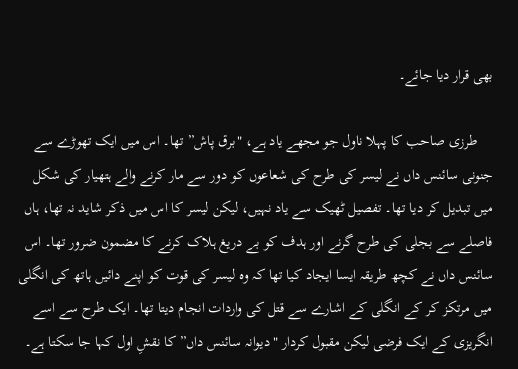بھی قرار دیا جائے۔

    طرزی صاحب کا پہلا ناول جو مجھے یاد ہے، "برق پاش” تھا۔ اس میں ایک تھوڑے سے جنونی سائنس داں نے لیسر کی طرح کی شعاعوں کو دور سے مار کرنے والے ہتھیار کی شکل میں تبدیل کر دیا تھا۔ تفصیل ٹھیک سے یاد نہیں، لیکن لیسر کا اس میں ذکر شاید نہ تھا، ہاں فاصلے سے بجلی کی طرح گرنے اور ہدف کو بے دریغ ہلاک کرنے کا مضمون ضرور تھا۔ اس سائنس داں نے کچھ طریقہ ایسا ایجاد کیا تھا کہ وہ لیسر کی قوت کو اپنے دائیں ہاتھ کی انگلی میں مرتکز کر کے انگلی کے اشارے سے قتل کی واردات انجام دیتا تھا۔ ایک طرح سے اسے انگریزی کے ایک فرضی لیکن مقبول کردار "دیوانہ سائنس داں” کا نقشِ اول کہا جا سکتا ہے۔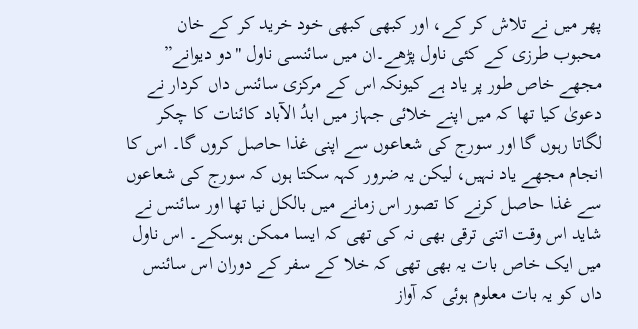پھر میں نے تلاش کر کے، اور کبھی کبھی خود خرید کر کے خان محبوب طرزی کے کئی ناول پڑھے۔ان میں سائنسی ناول "دو دیوانے” مجھے خاص طور پر یاد ہے کیونکہ اس کے مرکزی سائنس داں کردار نے دعویٰ کیا تھا کہ میں اپنے خلائی جہاز میں ابدُ الآباد کائنات کا چکر لگاتا رہوں گا اور سورج کی شعاعوں سے اپنی غذا حاصل کروں گا۔ اس کا انجام مجھے یاد نہیں، لیکن یہ ضرور کہہ سکتا ہوں کہ سورج کی شعاعوں سے غذا حاصل کرنے کا تصور اس زمانے میں بالکل نیا تھا اور سائنس نے شاید اس وقت اتنی ترقی بھی نہ کی تھی کہ ایسا ممکن ہوسکے۔ اس ناول میں ایک خاص بات یہ بھی تھی کہ خلا کے سفر کے دوران اس سائنس داں کو یہ بات معلوم ہوئی کہ آواز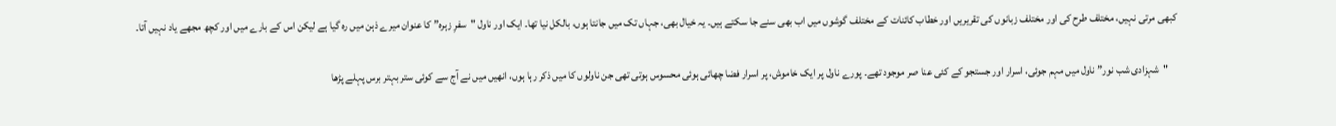کبھی مرتی نہیں، مختلف طرح کی اور مختلف زبانوں کی تقریریں اور خطاب کائنات کے مختلف گوشوں میں اب بھی سنے جا سکتے ہیں۔ یہ خیال بھی، جہاں تک میں جانتا ہوں، بالکل نیا تھا۔ ایک اور ناول "سفرِ زہرہ” کا عنوان میرے ذہن میں رہ گیا ہے لیکن اس کے بارے میں اور کچھ مجھے یاد نہیں آتا۔

    "شہزادی شب نور” ناول میں مہم جوئی، اسرار اور جستجو کے کئی عنا صر موجود تھے۔ پورے ناول پر ایک خاموش، پر اسرار فضا چھائی ہوئی محسوس ہوتی تھی جن ناولوں کا میں ذکر رہا ہوں، انھیں میں نے آج سے کوئی ستر بہتر برس پہلے پڑھا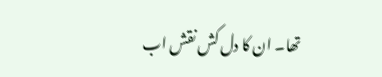تھا۔ ان کا دل کش نقش اب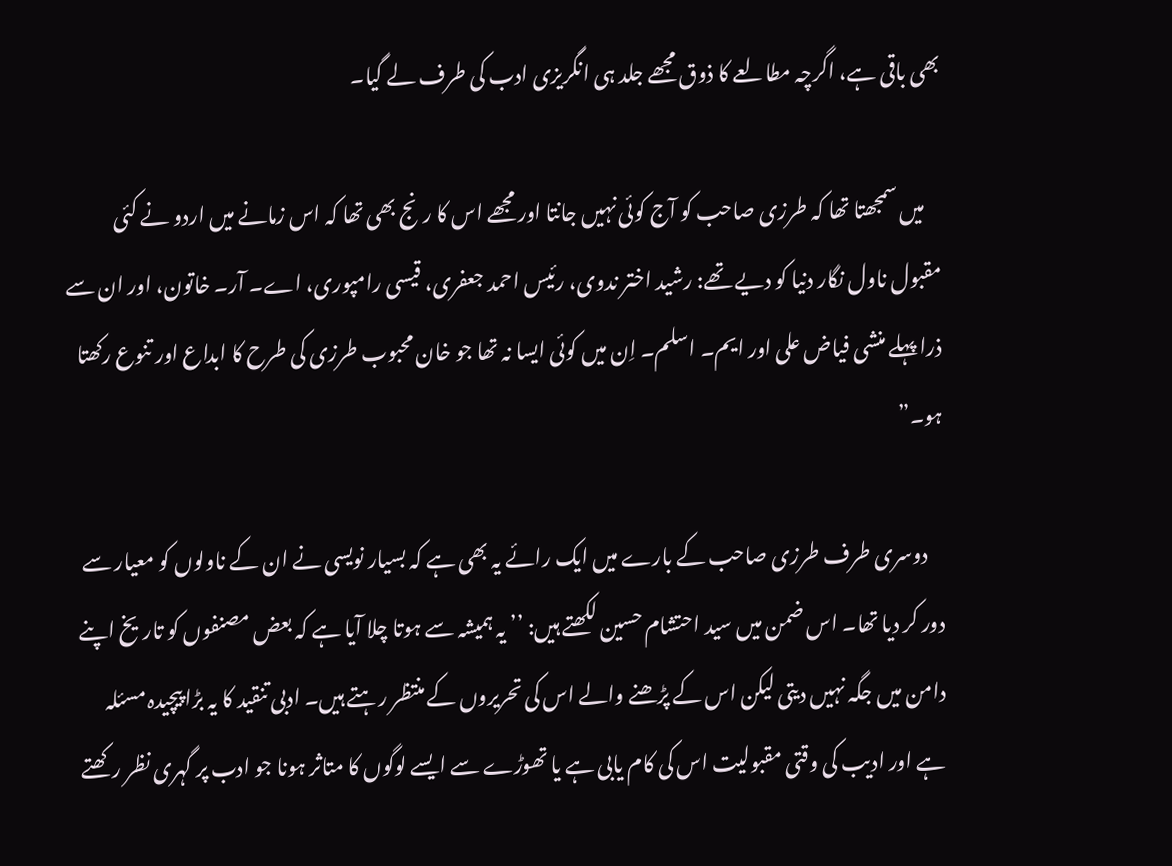بھی باقی ہے، اگرچہ مطالعے کا ذوق مجھے جلد ہی انگریزی ادب کی طرف لے گیا۔

    میں سمجھتا تھا کہ طرزی صاحب کو آج کوئی نہیں جانتا اور مجھے اس کا رنج بھی تھا کہ اس زمانے میں اردو نے کئی مقبول ناول نگار دنیا کو دیے تھے: رشید اختر ندوی، رئیس احمد جعفری، قیسی رامپوری، اے۔ آر۔ خاتون، اور ان سے ذرا پہلے منشی فیاض علی اور ایم۔ اسلم۔ اِن میں کوئی ایسا نہ تھا جو خان محبوب طرزی کی طرح کا ابداع اور تنوع رکھتا ہو۔”

    دوسری طرف طرزی صاحب کے بارے میں ایک رائے یہ بھی ہے کہ بسیار نویسی نے ان کے ناولوں کو معیار سے دور کر دیا تھا۔ اس ضمن میں سید احتشام حسین لکھتے ہیں: ’’ یہ ہمیشہ سے ہوتا چلا آیا ہے کہ بعض مصنفوں کو تاریخ اپنے دامن میں جگہ نہیں دیتی لیکن اس کے پڑھنے والے اس کی تحریروں کے منتظر رہتے ہیں۔ ادبی تنقید کا یہ بڑا پیچیدہ مسئلہ ہے اور ادیب کی وقتی مقبولیت اس کی کام یابی ہے یا تھوڑے سے ایسے لوگوں کا متاثر ہونا جو ادب پر گہری نظر رکھتے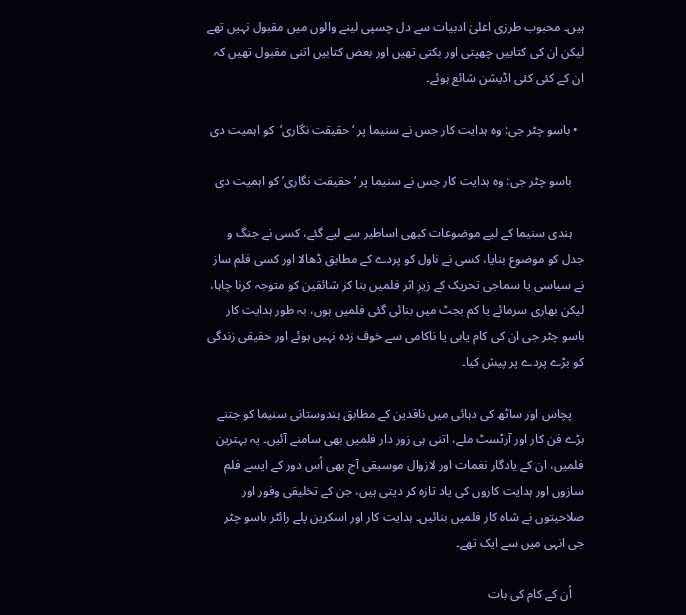ہیں۔ محبوب طرزی اعلیٰ ادبیات سے دل چسپی لینے والوں میں مقبول نہیں تھے لیکن ان کی کتابیں چھپتی اور بکتی تھیں اور بعض کتابیں اتنی مقبول تھیں کہ ان کے کئی کئی اڈیشن شائع ہوئے۔

  • باسو چٹر جی: وہ ہدایت کار جس نے سنیما پر ‘حقیقت نگاری’  کو اہمیت دی

    باسو چٹر جی: وہ ہدایت کار جس نے سنیما پر ‘حقیقت نگاری’ کو اہمیت دی

    ہندی سنیما کے لیے موضوعات کبھی اساطیر سے لیے گئے، کسی نے جنگ و جدل کو موضوع بنایا، کسی نے ناول کو پردے کے مطابق ڈھالا اور کسی فلم ساز نے سیاسی یا سماجی تحریک کے زیرِ اثر فلمیں بنا کر شائقین کو متوجہ کرنا چاہا، لیکن بھاری سرمائے یا کم بجٹ میں بنائی گئی فلمیں ہوں، بہ طور ہدایت کار باسو چٹر جی ان کی کام یابی یا ناکامی سے خوف زدہ نہیں ہوئے اور حقیقی زندگی کو بڑے پردے پر پیش کیا۔

    پچاس اور ساٹھ کی دہائی میں ناقدین کے مطابق ہندوستانی سنیما کو جتنے بڑے فن کار اور آرٹسٹ ملے، اتنی ہی زور دار فلمیں بھی سامنے آئیں۔ یہ بہترین فلمیں، ان کے یادگار نغمات اور لازوال موسیقی آج بھی اُس دور کے ایسے فلم سازوں اور ہدایت کاروں کی یاد تازہ کر دیتی ہیں، جن کے تخلیقی وفور اور صلاحیتوں نے شاہ کار فلمیں بنائیں۔ ہدایت کار اور اسکرین پلے رائٹر باسو چٹر جی انہی میں سے ایک تھے۔

    اُن کے کام کی بات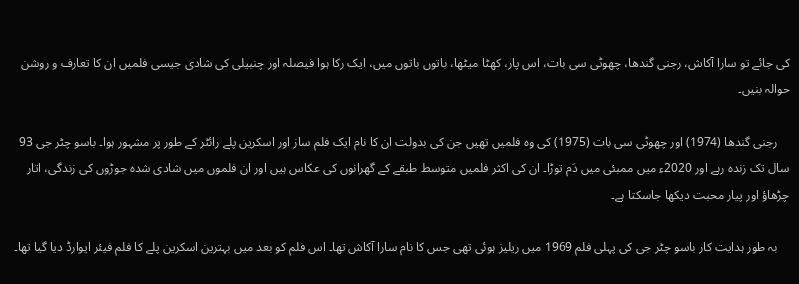کی جائے تو سارا آکاش، رجنی گندھا، چھوٹی سی بات، اس پار، کھٹا میٹھا، باتوں باتوں میں، ایک رکا ہوا فیصلہ اور چنبیلی کی شادی جیسی فلمیں ان کا تعارف و روشن حوالہ بنیں۔

    رجنی گندھا (1974) اور چھوٹی سی بات (1975) کی وہ فلمیں تھیں جن کی بدولت ان کا نام ایک فلم ساز اور اسکرین پلے رائٹر کے طور پر مشہور ہوا۔ باسو چٹر جی 93 سال تک زندہ رہے اور 2020ء میں ممبئی میں دَم توڑا۔ ان کی اکثر فلمیں متوسط طبقے کے گھرانوں کی عکاس ہیں اور ان فلموں میں شادی شدہ جوڑوں کی زندگی، اتار چڑھاؤ اور پیار محبت دیکھا جاسکتا ہے۔

    بہ طور ہدایت کار باسو چٹر جی کی پہلی فلم 1969 میں ریلیز ہوئی تھی جس کا نام سارا آکاش تھا۔ اس فلم کو بعد میں بہترین اسکرین پلے کا فلم فیئر ایوارڈ دیا گیا تھا۔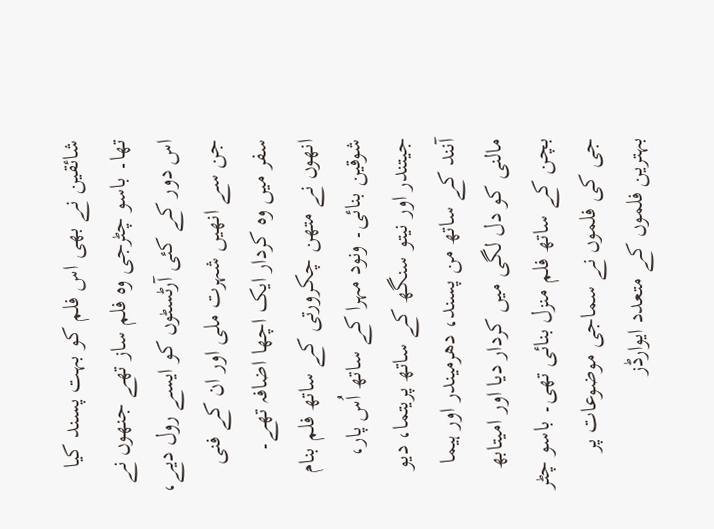شائقین نے بھی اس فلم کو بہت پسند کیا تھا۔ باسو چٹرجی وہ فلم ساز تھے جنھوں نے اس دور کے کئی آرٹسٹوں کو ایسے رول دیے، جن سے انھیں شہرت ملی اور ان کے فنی سفر میں وہ کردار ایک اچھا اضافہ تھے۔ انھوں نے متھن چکرورتی کے ساتھ فلم بنام شوقین بنائی۔ ونود مہرا کے ساتھ اُس پار، جیتندر اور نیتو سنگھ کے ساتھ پریتما، دیو آنند کے ساتھ من پسند، دھرمیندر اور ہیما مالنی کو دل لگی میں کردار دیا اور امیتابھ بچن کے ساتھ فلم منزل بنائی تھی۔ باسو چٹر جی کی فلموں نے سماجی موضوعات پر بہترین فلموں کے متعدد ایوارڈز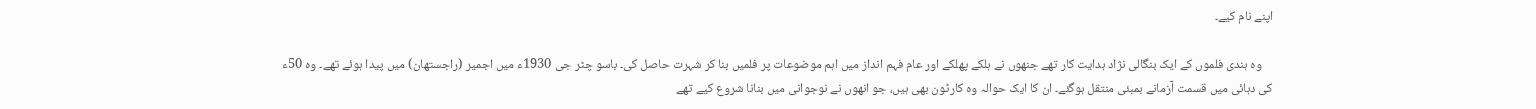اپنے نام کیے۔

    وہ ہندی فلموں کے ایک بنگالی نژاد ہدایت کار تھے جنھوں نے ہلکے پھلکے اور عام فہم انداز میں اہم موضوعات پر فلمیں بنا کر شہرت حاصل کی۔ باسو چٹر جی 1930ء میں اجمیر (راجستھان) میں پیدا ہوئے تھے۔ وہ 50ء کی دہائی میں قسمت آزمانے بمبئی منتقل ہوگئے۔ ان کا ایک حوالہ وہ کارٹون بھی ہیں، جو انھوں نے نوجوانی میں بنانا شروع کیے تھے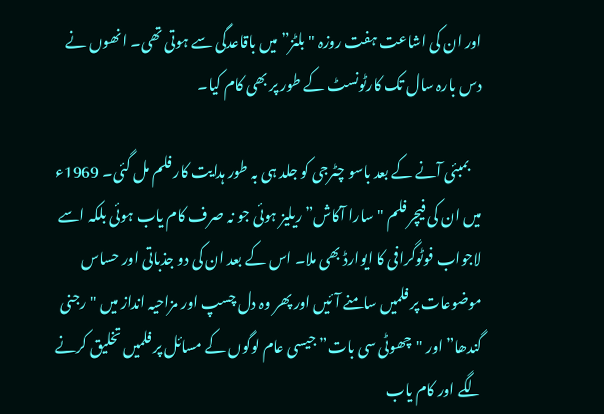اور ان کی اشاعت ہفت روزہ "بلٹز” میں باقاعدگی سے ہوتی تھی۔ انھوں نے دس بارہ سال تک کارٹونسٹ کے طور پر بھی کام کیا۔

    بمبئی آنے کے بعد باسو چٹرجی کو جلد ہی بہ طور ہدایت کار فلم مل گئی۔ 1969ء میں ان کی فیچر فلم "سارا آکاش” ریلیز ہوئی جو نہ صرف کام یاب ہوئی بلکہ اسے لاجواب فوٹوگرافی کا ایوارڈ بھی ملا۔ اس کے بعد ان کی دو جذباتی اور حساس موضوعات پر فلمیں سامنے آئیں اور پھر وہ دل چسپ اور مزاحیہ انداز میں "رجنی گندھا” اور "چھوٹی سی بات” جیسی عام لوگوں کے مسائل پر فلمیں تخلیق کرنے لگے اور کام یاب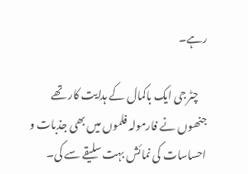رہے۔

    چٹرجی ایک باکمال کے ہدایت کار تھے جنھوں نے فارمولہ فلموں میں بھی جذبات و احساسات کی نمائش بہت سلیقے سے کی۔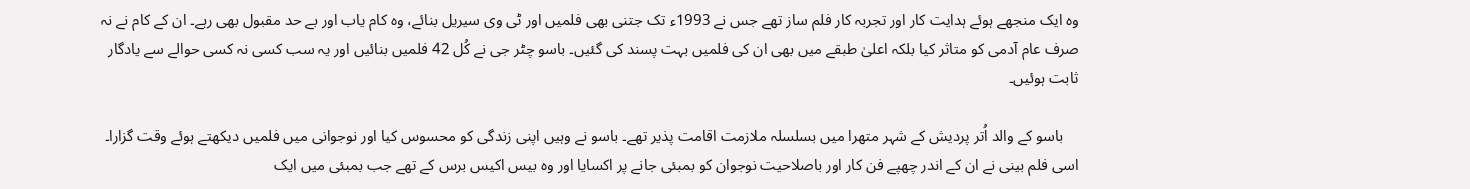وہ ایک منجھے ہوئے ہدایت کار اور تجربہ کار فلم ساز تھے جس نے 1993ء تک جتنی بھی فلمیں اور ٹی وی سیریل بنائے، وہ کام یاب اور بے حد مقبول بھی رہے۔ ان کے کام نے نہ صرف عام آدمی کو متاثر کیا بلکہ اعلیٰ طبقے میں بھی ان کی فلمیں بہت پسند کی گئیں۔ باسو چٹر جی نے کُل 42 فلمیں بنائیں اور یہ سب کسی نہ کسی حوالے سے یادگار ثابت ہوئیں۔

    باسو کے والد اُتر پردیش کے شہر متھرا میں بسلسلہ ملازمت اقامت پذیر تھے۔ باسو نے وہیں اپنی زندگی کو محسوس کیا اور نوجوانی میں فلمیں دیکھتے ہوئے وقت گزارا۔ اسی فلم بینی نے ان کے اندر چھپے فن کار اور باصلاحیت نوجوان کو بمبئی جانے پر اکسایا اور وہ بیس اکیس برس کے تھے جب بمبئی میں ایک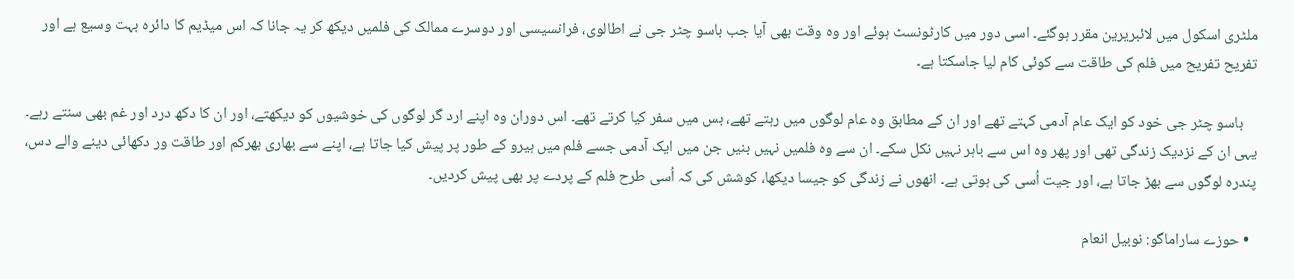ملٹری اسکول میں لائبریرین مقرر ہوگئے۔ اسی دور میں کارٹونسٹ ہوئے اور وہ وقت بھی آیا جب باسو چٹر جی نے اطالوی، فرانسیسی اور دوسرے ممالک کی فلمیں دیکھ کر یہ جانا کہ اس میڈیم کا دائرہ بہت وسیع ہے اور تفریح تفریح میں فلم کی طاقت سے کوئی کام لیا جاسکتا ہے۔

    باسو چٹر جی خود کو ایک عام آدمی کہتے تھے اور ان کے مطابق وہ عام لوگوں میں رہتے تھے، بس میں سفر کیا کرتے تھے۔ اس دوران وہ اپنے ارد گر لوگوں کی خوشیوں کو دیکھتے، اور ان کا دکھ درد اور غم بھی سنتے رہے۔ یہی ان کے نزدیک زندگی تھی اور پھر وہ اس سے باہر نہیں نکل سکے۔ ان سے وہ فلمیں نہیں بنیں جن میں ایک آدمی جسے فلم میں ہیرو کے طور پر پیش کیا جاتا ہے، اپنے سے بھاری بھرکم اور طاقت ور دکھائی دینے والے دس، پندرہ لوگوں سے بھڑ جاتا ہے، اور جیت اُسی کی ہوتی ہے۔ انھوں نے زندگی کو جیسا دیکھا، کوشش کی کہ اُسی طرح فلم کے پردے پر بھی پیش کردیں۔

  • حوزے ساراماگو: نوبیل انعام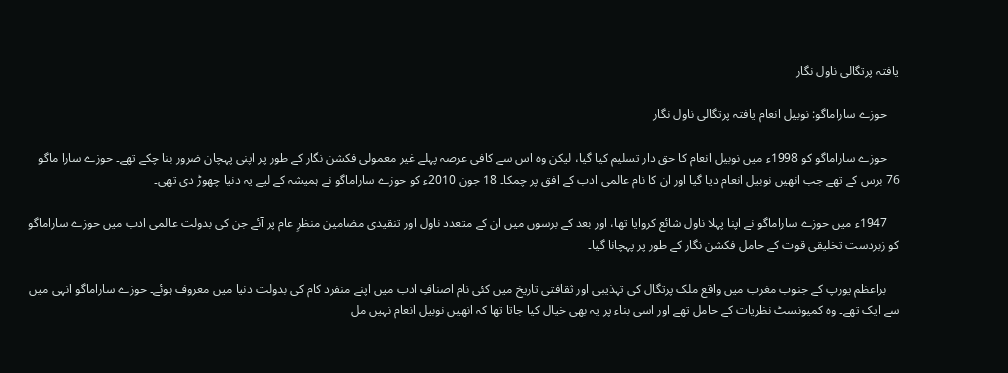یافتہ پرتگالی ناول نگار

    حوزے ساراماگو: نوبیل انعام یافتہ پرتگالی ناول نگار

    حوزے ساراماگو کو 1998ء میں نوبیل انعام کا حق دار تسلیم کیا گیا، لیکن وہ اس سے کافی عرصہ پہلے غیر معمولی فکشن نگار کے طور پر اپنی پہچان ضرور بنا چکے تھے۔ حوزے سارا ماگو 76 برس کے تھے جب انھیں نوبیل انعام دیا گیا اور ان کا نام عالمی ادب کے افق پر چمکا۔ 18 جون 2010ء کو حوزے ساراماگو نے ہمیشہ کے لیے یہ دنیا چھوڑ دی تھی۔

    1947ء میں حوزے ساراماگو نے اپنا پہلا ناول شائع کروایا تھا، اور بعد کے برسوں میں ان کے متعدد ناول اور تنقیدی مضامین منظرِ عام پر آئے جن کی بدولت عالمی ادب میں حوزے ساراماگو کو زبردست تخلیقی قوت کے حامل فکشن نگار کے طور پر پہچانا گیا۔

    براعظم یورپ کے جنوب مغرب میں واقع ملک پرتگال کی تہذیبی اور ثقافتی تاریخ میں کئی نام اصنافِ ادب میں اپنے منفرد کام کی بدولت دنیا میں معروف ہوئے۔ حوزے ساراماگو انہی میں سے ایک تھے۔ وہ کمیونسٹ نظریات کے حامل تھے اور اسی بناء پر یہ بھی خیال کیا جاتا تھا کہ انھیں نوبیل انعام نہیں مل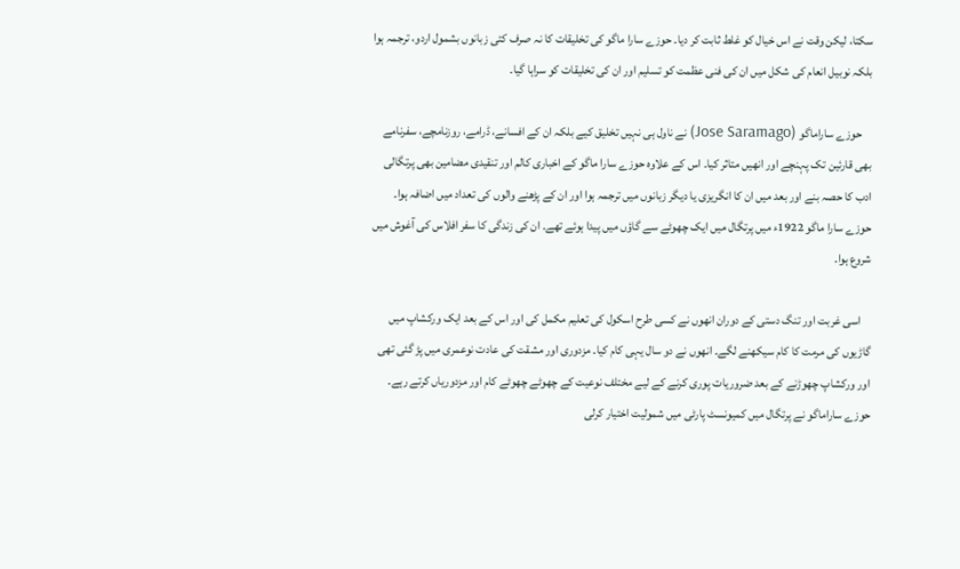سکتا، لیکن وقت نے اس خیال کو غلط ثابت کر دیا۔ حوزے سارا ماگو کی تخلیقات کا نہ صرف کئی زبانوں بشمول اردو، ترجمہ ہوا بلکہ نوبیل انعام کی شکل میں ان کی فنی عظمت کو تسلیم اور ان کی تخلیقات کو سراہا گیا۔

    حوزے ساراماگو (Jose Saramago) نے ناول ہی نہیں تخلیق کیے بلکہ ان کے افسانے، ڈرامے، روزنامچے، سفرنامے بھی قارئین تک پہنچے اور انھیں متاثر کیا۔ اس کے علاوہ حوزے سارا ماگو کے اخباری کالم اور تنقیدی مضامین بھی پرتگالی ادب کا حصہ بنے اور بعد میں ان کا انگریزی یا دیگر زبانوں میں ترجمہ ہوا اور ان کے پڑھنے والوں کی تعداد میں اضافہ ہوا۔ حوزے سارا ماگو 1922ء میں پرتگال میں ایک چھوٹے سے گاؤں میں پیدا ہوئے تھے۔ ان کی زندگی کا سفر افلاس کی آغوش میں شروع ہوا۔

    اسی غربت اور تنگ دستی کے دوران انھوں نے کسی طرح اسکول کی تعلیم مکمل کی اور اس کے بعد ایک ورکشاپ میں گاڑیوں کی مرمت کا کام سیکھنے لگے۔ انھوں نے دو سال یہی کام کیا۔ مزدوری اور مشقت کی عادت نوعمری میں پڑ گئی تھی اور ورکشاپ چھوڑنے کے بعد ضروریات پوری کرنے کے لیے مختلف نوعیت کے چھوٹے چھوٹے کام اور مزدوریاں کرتے رہے۔ حوزے ساراماگو نے پرتگال میں کمیونسٹ پارٹی میں شمولیت اختیار کرلی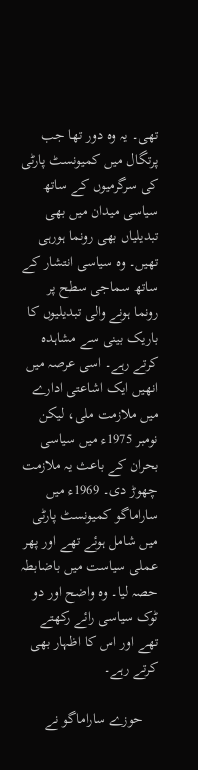تھی۔ یہ وہ دور تھا جب پرتگال میں کمیونسٹ پارٹی کی سرگرمیوں کے ساتھ سیاسی میدان میں بھی تبدیلیاں بھی رونما ہورہی تھیں۔ وہ سیاسی انتشار کے ساتھ سماجی سطح پر رونما ہونے والی تبدیلیوں کا باریک بینی سے مشاہدہ کرتے رہے۔ اسی عرصہ میں انھیں ایک اشاعتی ادارے میں ملازمت ملی، لیکن نومبر 1975ء میں سیاسی بحران کے باعث یہ ملازمت چھوڑ دی۔ 1969ء میں ساراماگو کمیونسٹ پارٹی میں شامل ہوئے تھے اور پھر عملی سیاست میں باضابطہ حصہ لیا۔ وہ واضح اور دو ٹوک سیاسی رائے رکھتے تھے اور اس کا اظہار بھی کرتے رہے۔

    حوزے ساراماگو نے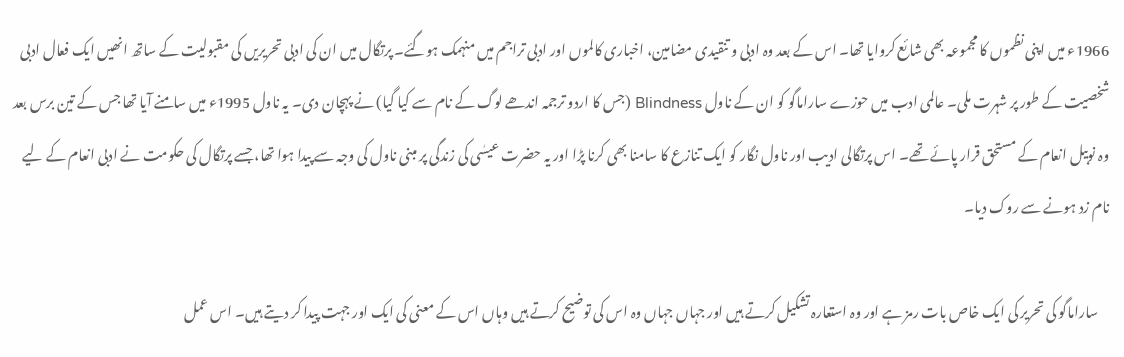1966ء میں اپنی نظموں کا مجموعہ بھی شائع کروایا تھا۔ اس کے بعد وہ ادبی و تنقیدی مضامین، اخباری کالموں اور ادبی تراجم میں منہمک ہوگئے۔ پرتگال میں ان کی ادبی تحریریں کی مقبولیت کے ساتھ انھیں ایک فعال ادبی شخصیت کے طور پر شہرت ملی۔ عالمی ادب میں حوزے ساراماگو کو ان کے ناول Blindness (جس کا اردو ترجمہ اندھے لوگ کے نام سے کیا گیا) نے پہچان دی۔ یہ ناول 1995ء میں سامنے آیا تھا جس کے تین برس بعد وہ نوبیل انعام کے مستحق قرار پائے تھے۔ اس پرتگالی ادیب اور ناول نگار کو ایک تنازع کا سامنا بھی کرنا پڑا اور یہ حضرت عیسٰی کی زندگی پر مبنی ناول کی وجہ سے پیدا ہوا تھا، جسے پرتگال کی حکومت نے ادبی انعام کے لیے نام زد ہونے سے روک دیا۔

    ساراماگو کی تحریر کی ایک خاص بات رمز ہے اور وہ استعارہ تشکیل کرتے ہیں اور جہاں جہاں وہ اس کی توضیح کرتے ہیں وہاں اس کے معنی کی ایک اور جہت پیدا کر دیتے ہیں۔ اس عمل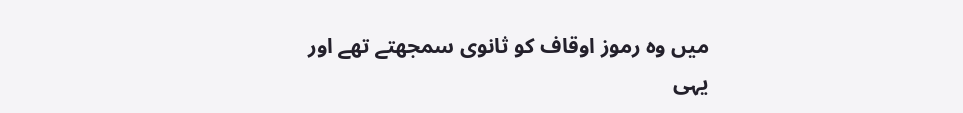میں وہ رموز اوقاف کو ثانوی سمجھتے تھے اور یہی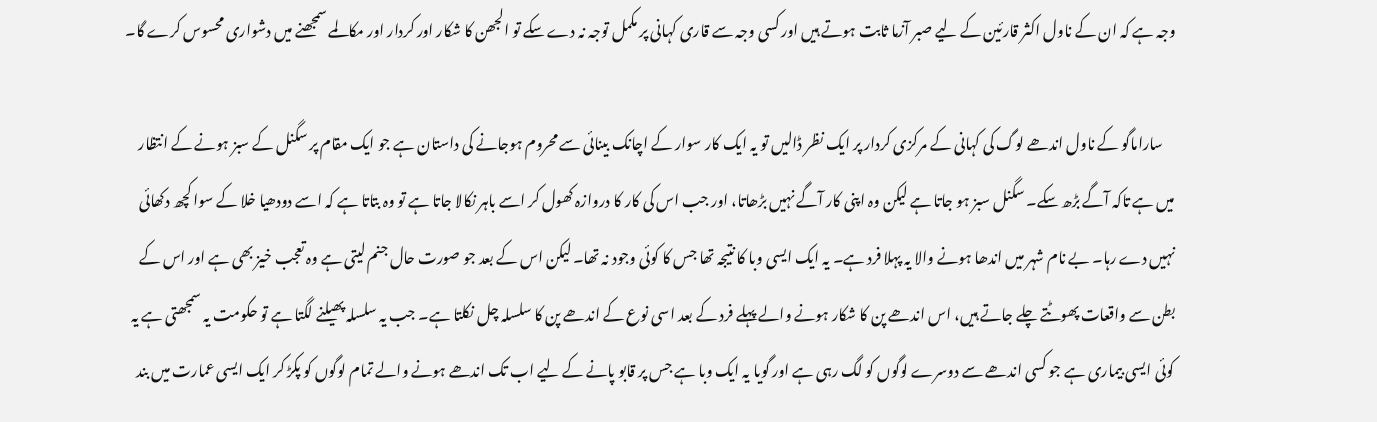وجہ ہے کہ ان کے ناول اکثر قارئین کے لیے صبر آزما ثابت ہوتے ہیں اور کسی وجہ سے قاری کہانی پر مکمل توجہ نہ دے سکے تو الجھن کا شکار اور کردار اور مکالمے سمجھنے میں دشواری محسوس کرے گا۔

    ساراماگو کے ناول اندھے لوگ کی کہانی کے مرکزی کردار پر ایک نظر ڈالیں تو یہ ایک کار سوار کے اچانک بینائی سے محروم ہوجانے کی داستان ہے جو ایک مقام پر سگنل کے سبز ہونے کے انتظار میں ہے تاکہ آگے بڑھ سکے۔ سگنل سبز ہو جاتا ہے لیکن وہ اپنی کار آگے نہیں بڑھاتا، اور جب اس کی کار کا دروازہ کھول کر اسے باہر نکالا جاتا ہے تو وہ بتاتا ہے کہ اسے دودھیا خلا کے سوا کچھ دکھائی نہیں دے رہا۔ بے نام شہر میں اندھا ہونے والا یہ پہلا فرد ہے۔ یہ ایک ایسی وبا کا نتیجہ تھا جس کا کوئی وجود نہ تھا۔ لیکن اس کے بعد جو صورت حال جنم لیتی ہے وہ تعجب خیز بھی ہے اور اس کے بطن سے واقعات پھوٹتے چلے جاتے ہیں، اس اندھے پن کا شکار ہونے والے پہلے فرد کے بعد اسی نوع کے اندھے پن کا سلسلہ چل نکلتا ہے۔ جب یہ سلسلہ پھیلنے لگتا ہے تو حکومت یہ سمجھتی ہے یہ کوئی ایسی بیماری ہے جو کسی اندھے سے دوسرے لوگوں کو لگ رہی ہے اور گویا یہ ایک وبا ہے جس پر قابو پانے کے لیے اب تک اندھے ہونے والے تمام لوگوں کو پکڑ کر ایک ایسی عمارت میں بند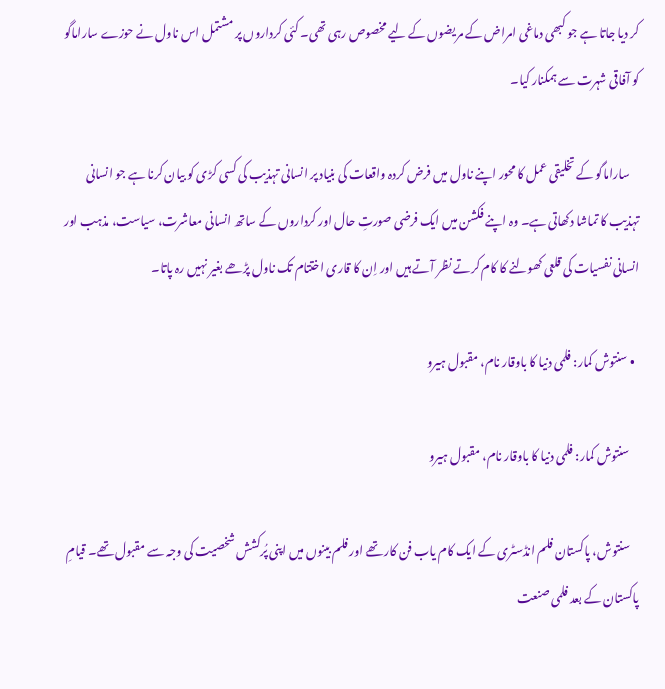کر دیا جاتا ہے جو کبھی دماغی امراض کے مریضوں کے لیے مخصوص رہی تھی۔ کئی کرداروں پر مشتمل اس ناول نے حوزے ساراماگو کو آفاقی شہرت سے ہمکنار کیا۔

    ساراماگو کے تخلیقی عمل کا محور اپنے ناول میں فرض کردہ واقعات کی بنیاد پر انسانی تہذیب کی کسی کڑی کو بیان کرنا ہے جو انسانی تہذیب کا تماشا دکھاتی ہے۔ وہ اپنے فکشن میں ایک فرضی صورتِ حال اور کرداروں کے ساتھ انسانی معاشرت، سیاست، مذہب اور انسانی نفسیات کی قلعی کھولنے کا کام کرتے نظر آتے ہیں اور اِن کا قاری اختتام تک ناول پڑھے بغیر نہیں رہ پاتا۔

  • سنتوش کمار: فلمی دنیا کا باوقار نام، مقبول ہیرو

    سنتوش کمار: فلمی دنیا کا باوقار نام، مقبول ہیرو

    سنتوش، پاکستان فلم انڈسٹری کے ایک کام یاب فن کار تھے اور فلم بینوں میں اپنی پُرکشش شخصیت کی وجہ سے مقبول تھے۔ قیامِ پاکستان کے بعد فلمی صنعت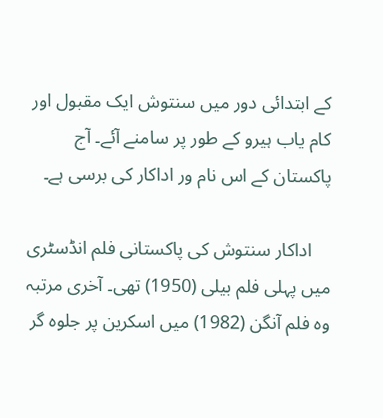کے ابتدائی دور میں سنتوش ایک مقبول اور کام یاب ہیرو کے طور پر سامنے آئے۔ آج پاکستان کے اس نام ور اداکار کی برسی ہے۔

    اداکار سنتوش کی پاکستانی فلم انڈسٹری میں‌ پہلی فلم بیلی (1950) تھی۔ آخری مرتبہ وہ فلم آنگن (1982) میں اسکرین پر جلوہ گر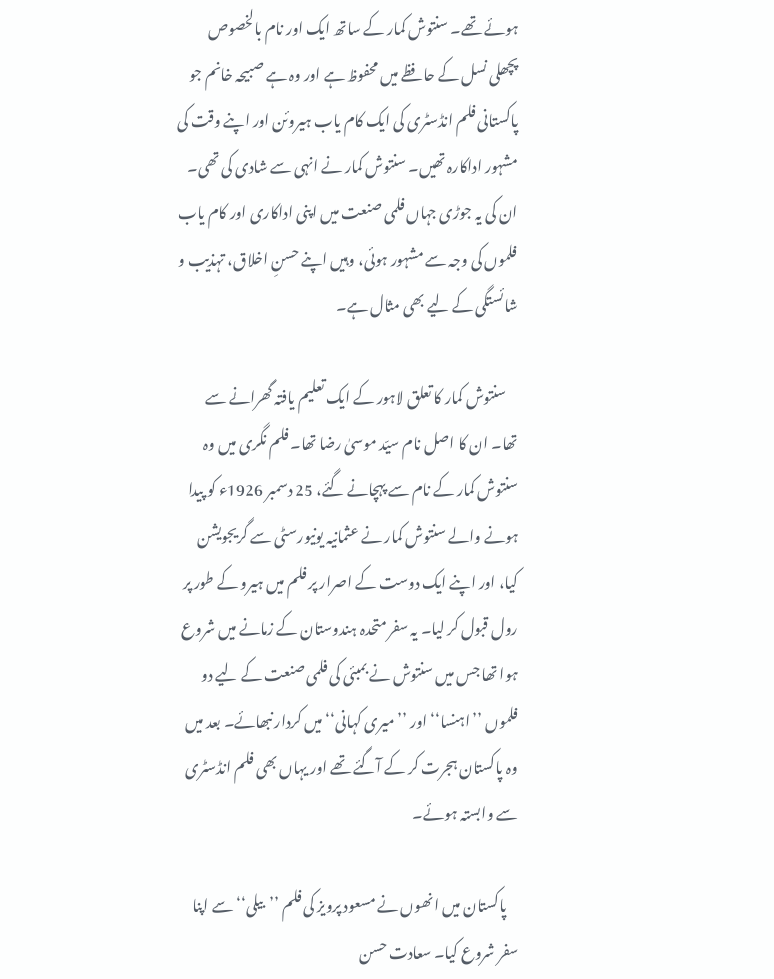ہوئے تھے۔ سنتوش کمار کے ساتھ ایک اور نام بالخصوص پچھلی نسل کے حافظے میں محفوظ ہے اور وہ ہے صبیحہ خانم جو پاکستانی فلم انڈسٹری کی ایک کام یاب ہیروئن اور اپنے وقت کی مشہور اداکارہ تھیں۔ سنتوش کمار نے انہی سے شادی کی تھی۔ ان کی یہ جوڑی جہاں‌ فلمی صنعت میں اپنی اداکاری اور کام یاب فلموں کی وجہ سے مشہور ہوئی، وہیں اپنے حسنِ اخلاق، تہذیب و شائستگی کے لیے بھی مثال ہے۔

    سنتوش کمار کا تعلق لاہور کے ایک تعلیم یافتہ گھرانے سے تھا۔ ان کا اصل نام سیّد موسیٰ رضا تھا۔ فلم نگری میں‌ وہ سنتوش کمار کے نام سے پہچانے گئے، 25 دسمبر 1926ء کو پیدا ہونے والے سنتوش کمار نے عثمانیہ یونیورسٹی سے گریجویشن کیا، اور اپنے ایک دوست کے اصرار پر فلم میں ہیرو کے طور پر رول قبول کر لیا۔ یہ سفر متحدہ ہندوستان کے زمانے میں شروع ہوا تھا جس میں سنتوش نے بمبئی کی فلمی صنعت کے لیے دو فلموں ’’اہنسا‘‘ اور ’’میری کہانی‘‘ میں کردار نبھائے۔ بعد میں وہ پاکستان ہجرت کر کے آگئے تھے اور یہاں بھی فلم انڈسٹری سے وابستہ ہوئے۔

    پاکستان میں انھوں نے مسعود پرویز کی فلم ’’بیلی‘‘ سے اپنا سفر شروع کیا۔ سعادت حسن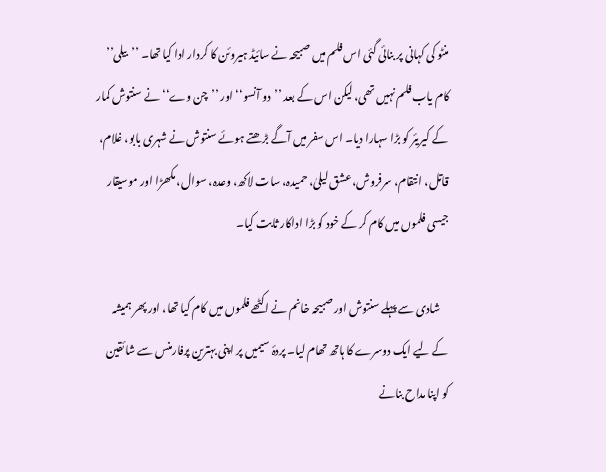منٹو کی کہانی پر بنائی گئی اس فلم میں صبیحہ نے سائیڈ ہیروئن کا کردار ادا کیا تھا۔ ’’بیلی’’ کام یاب فلم نہیں تھی، لیکن اس کے بعد ’’دو آنسو‘‘ اور ’’چن وے‘‘ نے سنتوش کمار کے کیریئر کو بڑا سہارا دیا۔ اس سفر میں آگے بڑھتے ہوئے سنتوش نے شہری بابو، غلام، قاتل، انتقام، سرفروش، عشق لیلیٰ، حمیدہ، سات لاکھ، وعدہ، سوال، مکھڑا اور موسیقار جیسی فلموں‌ میں‌ کام کر کے خود کو بڑا اداکار ثابت کیا۔

    شادی سے پہلے سنتوش اور صبیحہ خانم نے اکٹھے فلموں‌ میں‌ کام کیا تھا، اور پھر ہمیشہ کے لیے ایک دوسرے کا ہاتھ تھام لیا۔ پردۂ سیمیں پر اپنی بہترین پرفارمنس سے شائقین کو اپنا مداح بنانے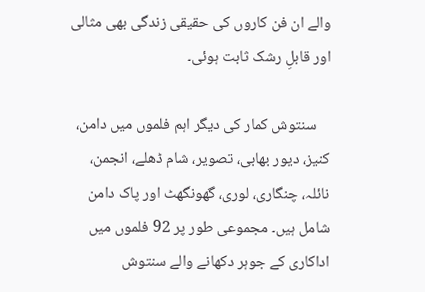والے ان فن کاروں کی حقیقی زندگی بھی مثالی اور قابلِ رشک ثابت ہوئی۔

    سنتوش کمار کی دیگر اہم فلموں میں دامن، کنیز، دیور بھابی، تصویر، شام ڈھلے، انجمن، نائلہ، چنگاری، لوری، گھونگھٹ اور پاک دامن شامل ہیں۔ مجموعی طور پر 92 فلموں میں اداکاری کے جوہر دکھانے والے سنتوش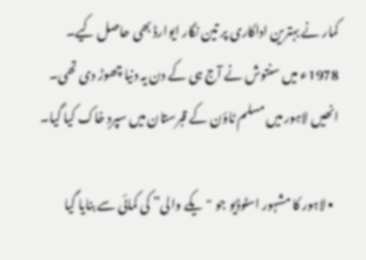کمار نے بہترین اداکاری پر تین نگار ایوارڈ بھی حاصل کیے۔ 1978ء میں سنتوش نے آج ہی کے دن یہ دنیا چھوڑ دی تھی۔ انھیں لاہور میں مسلم ٹاؤن کے قبرستان میں سپردِ خاک کیا گیا۔

  • لاہور کا مشہور اسٹوڈیو جو "یکے والی” کی کمائی سے بنایا گیا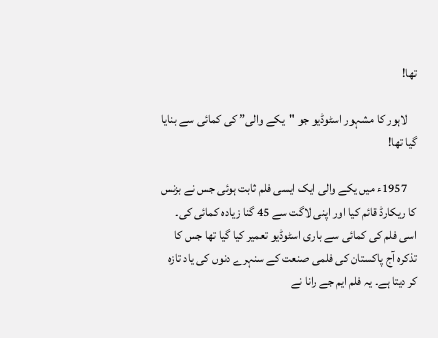تھا!

    لاہور کا مشہور اسٹوڈیو جو "یکے والی” کی کمائی سے بنایا گیا تھا!

    1957ء میں یکے والی ایک ایسی فلم ثابت ہوئی جس نے بزنس کا ریکارڈ قائم کیا اور اپنی لاگت سے 45 گنا زیادہ کمائی کی۔ اسی فلم کی کمائی سے باری اسٹوڈیو تعمیر کیا گیا تھا جس کا تذکرہ آج پاکستان کی فلمی صنعت کے سنہرے دنوں کی یاد تازہ کر دیتا ہے۔ یہ فلم ایم جے رانا نے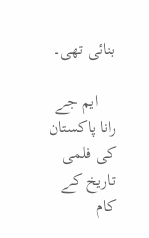بنائی تھی۔

    ایم جے رانا پاکستان کی فلمی تاریخ کے کام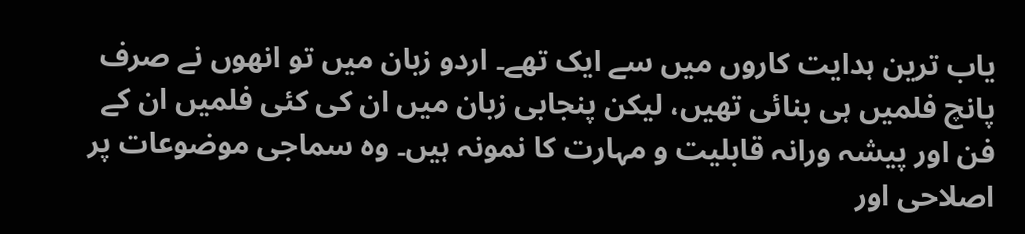یاب ترین ہدایت کاروں‌ میں سے ایک تھے۔ اردو زبان میں تو انھوں نے صرف پانچ فلمیں‌ ہی بنائی تھیں، لیکن پنجابی زبان میں‌ ان کی کئی فلمیں‌ ان کے فن اور پیشہ ورانہ قابلیت و مہارت کا نمونہ ہیں۔ وہ سماجی موضوعات پر اصلاحی اور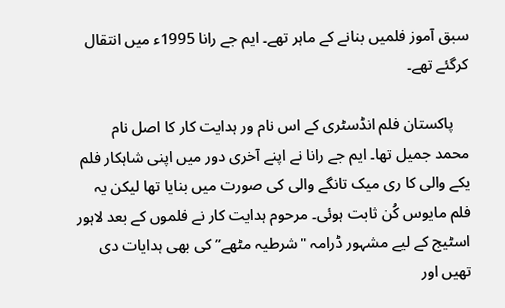سبق آموز فلمیں بنانے کے ماہر تھے۔ ایم جے رانا 1995ء میں‌ انتقال کرگئے تھے۔

    پاکستان فلم انڈسٹری کے اس نام ور ہدایت کار کا اصل نام محمد جمیل تھا۔ ایم جے رانا نے اپنے آخری دور میں اپنی شاہکار فلم یکے والی کا ری میک تانگے والی کی صورت میں بنایا تھا لیکن یہ فلم مایوس کُن ثابت ہوئی۔ مرحوم ہدایت کار نے فلموں کے بعد لاہور اسٹیج کے لیے مشہور ڈرامہ "شرطیہ مٹھے” کی بھی ہدایات دی تھیں اور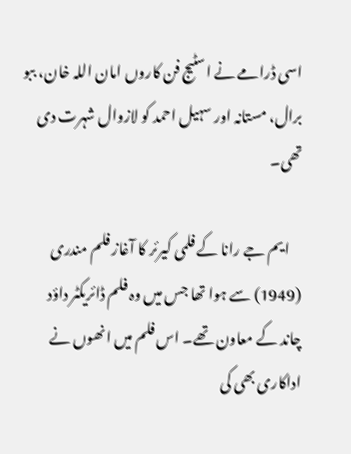اسی ڈرامے نے اسٹیج فن کاروں امان اللہ خان، ببو برال، مستانہ اور سہیل احمد کو لازوال شہرت دی تھی۔

    ایم جے رانا کے فلمی کیرئر کا آغاز فلم مندری (1949) سے ہوا تھا جس میں وہ فلم ڈائریکٹر داؤد چاند کے معاون تھے۔ اس فلم میں انھوں نے اداکاری بھی کی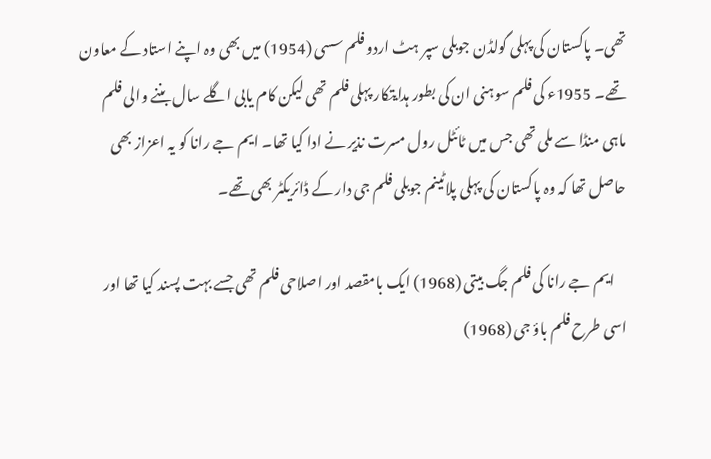تھی۔ پاکستان کی پہلی گولڈن جوبلی سپر ہٹ اردو فلم سسی (1954) میں بھی وہ اپنے استاد کے معاون تھے۔ 1955ء کی فلم سوہنی ان کی بطور ہدایتکار پہلی فلم تھی لیکن کام یابی اگلے سال بننے والی فلم ماہی منڈا سے ملی تھی جس میں‌ ٹائٹل رول مسرت نذیر نے ادا کیا تھا۔ ایم جے رانا کو یہ اعزاز بھی حاصل تھا کہ وہ پاکستان کی پہلی پلاٹینم جوبلی فلم جی دار کے ڈائریکٹر بھی تھے۔

    ایم جے رانا کی فلم جگ بیتی (1968) ایک بامقصد اور اصلاحی فلم تھی جسے بہت پسند کیا تھا اور اسی طرح فلم باؤ جی (1968)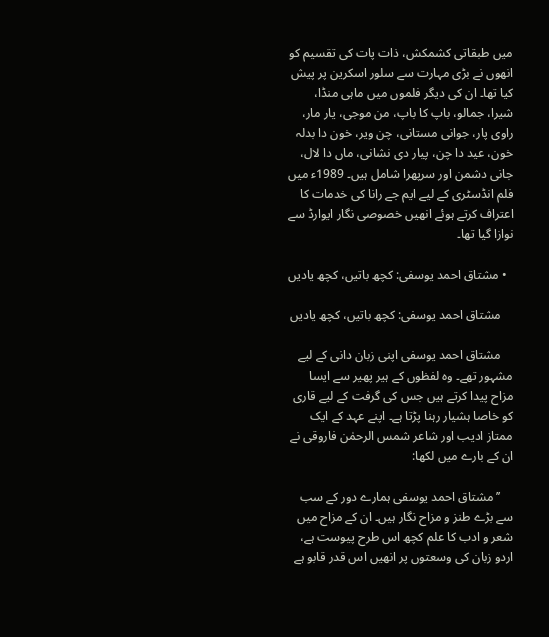میں طبقاتی کشمکش، ذات پات کی تقسیم کو انھوں نے بڑی مہارت سے سلور اسکرین پر پیش کیا تھا۔ ان کی دیگر فلموں میں ماہی منڈا، شیرا، جمالو، باپ کا باپ، من موجی، یار مار، راوی پار، جوانی مستانی، چن ویر، خون دا بدلہ خون، عید دا چن، پیار دی نشانی، ماں دا لال، جانی دشمن اور سرپھرا شامل ہیں۔ 1989ء میں فلم انڈسٹری کے لیے ایم جے رانا کی خدمات کا اعتراف کرتے ہوئے انھیں خصوصی نگار ایوارڈ سے نوازا گیا تھا۔

  • مشتاق احمد یوسفی: کچھ باتیں، کچھ یادیں

    مشتاق احمد یوسفی: کچھ باتیں، کچھ یادیں

    مشتاق احمد یوسفی اپنی زبان دانی کے لیے مشہور تھے۔ وہ لفظوں کے ہیر پھیر سے ایسا مزاح پیدا کرتے ہیں جس کی گرفت کے لیے قاری کو خاصا ہشیار رہنا پڑتا ہے۔ اپنے عہد کے ایک ممتاز ادیب اور شاعر شمس الرحمٰن فاروقی نے ان کے بارے میں‌ لکھا:

    ’’مشتاق احمد یوسفی ہمارے دور کے سب سے بڑے طنز و مزاح نگار ہیں۔ ان کے مزاح میں شعر و ادب کا علم کچھ اس طرح پیوست ہے، اردو زبان کی وسعتوں پر انھیں اس قدر قابو ہے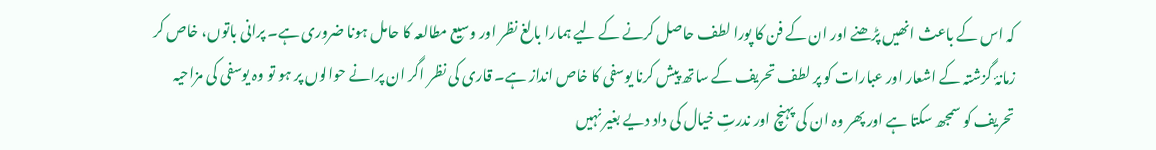کہ اس کے باعث انھیں پڑھنے اور ان کے فن کا پورا لطف حاصل کرنے کے لیے ہمارا بالغ نظر اور وسیع مطالعہ کا حامل ہونا ضروری ہے۔ پرانی باتوں، خاص کر زمانۂ گزشتہ کے اشعار اور عبارات کو پر لطف تحریف کے ساتھ پیش کرنا یوسفی کا خاص انداز ہے۔ قاری کی نظر اگر ان پرانے حوالوں پر ہو تو وہ یوسفی کی مزاحیہ تحریف کو سمجھ سکتا ہے اور پھر وہ ان کی پہنچ اور ندرتِ خیال کی داد دیے بغیر نہیں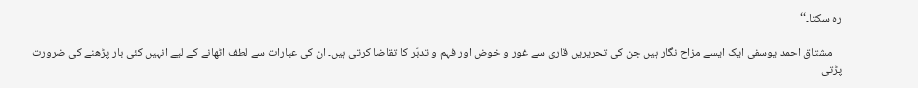رہ سکتا۔‘‘

    مشتاق احمد یوسفی ایک ایسے مزاح نگار ہیں جن کی تحریریں قاری سے غور و خوض اور فہم و تدبّر کا تقاضا کرتی ہیں۔ ان کی عبارات سے لطف اٹھانے کے لیے انہیں کئی بار پڑھنے کی ضرورت پڑتی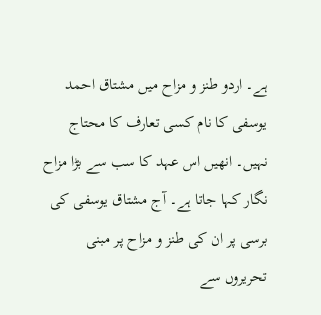ہے۔ اردو طنز و مزاح میں‌ مشتاق احمد یوسفی کا نام کسی تعارف کا محتاج نہیں۔ انھیں اس عہد کا سب سے بڑا مزاح نگار کہا جاتا ہے۔ آج مشتاق یوسفی کی برسی پر ان کی طنز و مزاح پر مبنی تحریروں سے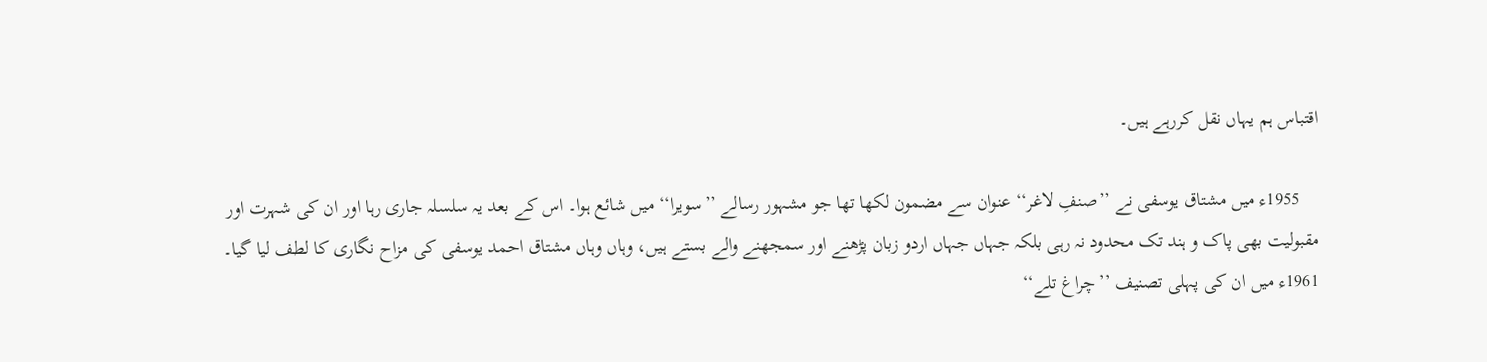اقتباس ہم یہاں نقل کررہے ہیں۔

    1955ء میں مشتاق یوسفی نے ’’صنفِ لاغر‘‘ عنوان سے مضمون لکھا تھا جو مشہور رسالے ’’سویرا‘‘ میں شائع ہوا۔ اس کے بعد یہ سلسلہ جاری رہا اور ان کی شہرت اور مقبولیت بھی پاک و ہند تک محدود نہ رہی بلکہ جہاں‌ جہاں‌ اردو زبان پڑھنے اور سمجھنے والے بستے ہیں، وہاں وہاں مشتاق احمد یوسفی کی مزاح نگاری کا لطف لیا گیا۔ 1961ء میں ان کی پہلی تصنیف ’’چراغ تلے‘‘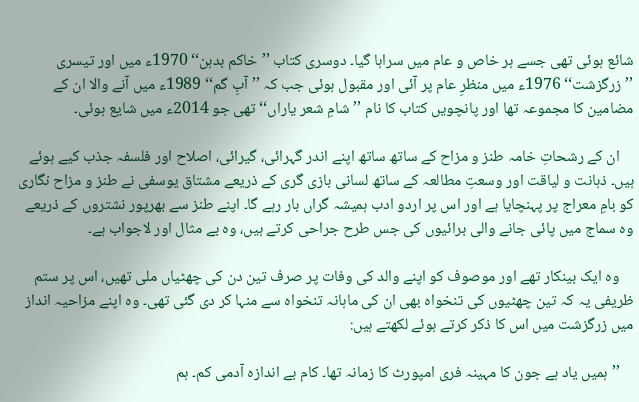شائع ہوئی تھی جسے ہر خاص و عام میں سراہا گیا۔ دوسری کتاب ’’خاکم بدہن‘‘ 1970ء میں اور تیسری ’’زرگزشت‘‘ 1976ء میں منظرِ عام پر آئی اور مقبول ہوئی جب کہ ’’آبِ گم‘‘ 1989ء میں آنے والا ان کے مضامین کا مجموعہ تھا اور پانچویں کتاب کا نام ’’شامِ شعر یاراں‘‘ تھی جو 2014ء میں شایع ہوئی۔

    ان کے رشحاتِ خامہ طنز و مزاح کے ساتھ ساتھ اپنے اندر گہرائی، گیرائی، اصلاح اور فلسفہ جذب کیے ہوئے ہیں۔ ذہانت و لیاقت اور وسعتِ مطالعہ کے ساتھ لسانی بازی گری کے ذریعے مشتاق یوسفی نے طنز و مزاح نگاری کو بامِ معراج پر پہنچایا ہے اور اس پر اردو ادب ہمیشہ گراں بار رہے گا۔ اپنے طنز سے بھرپور نشتروں کے ذریعے وہ سماج میں پائی جانے والی برائیوں کی جس طرح جراحی کرتے ہیں، وہ بے مثال اور لاجواب ہے۔

    وہ ایک بینکار تھے اور موصوف کو اپنے والد کی وفات پر صرف تین دن کی چھٹیاں ملی تھیں، اس پر ستم ظریفی یہ کہ تین چھٹیوں کی تنخواہ بھی ان کی ماہانہ تنخواہ سے منہا کر دی گئی تھی۔ وہ اپنے مزاحیہ انداز میں زرگزشت میں اس کا ذکر کرتے ہوئے لکھتے ہیں:

    ’’ہمیں یاد ہے جون کا مہینہ فری امپورٹ کا زمانہ تھا۔ کام بے اندازہ آدمی کم۔ ہم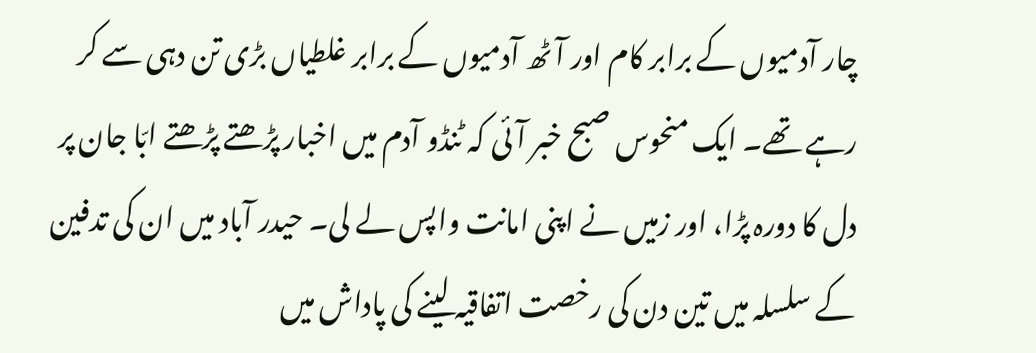چار آدمیوں کے برابر کام اور آٹھ آدمیوں کے برابر غلطیاں بڑی تن دہی سے کر رہے تھے۔ ایک منحوس صبح خبر آئی کہ ٹنڈو آدم میں اخبار پڑھتے پڑھتے ابّا جان پر دل کا دورہ پڑا، اور زمیں نے اپنی امانت واپس لے لی۔ حیدر آباد میں ان کی تدفین کے سلسلہ میں تین دن کی رخصت اتفاقیہ لینے کی پاداش میں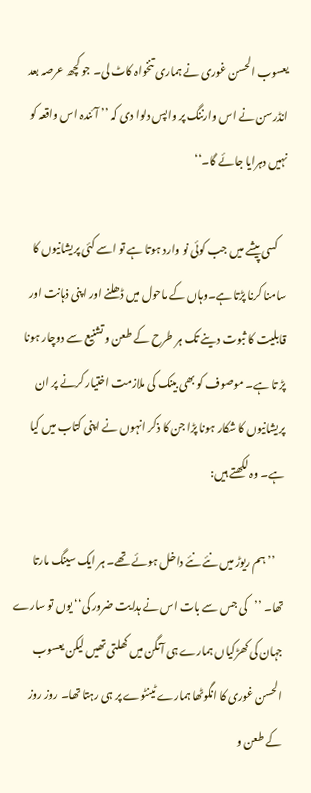یعسوب الحسن غوری نے ہماری تنخواہ کاٹ لی۔ جو کچھ عرصہ بعد انڈرسن نے اس وارننگ پر واپس دلوا دی کہ ’’ آئندہ اس واقعہ کو نہیں دہرایا جائے گا۔‘‘

    کسی پیشے میں جب کوئی نو وارد ہوتا ہے تو اسے کئی پریشانیوں کا سامنا کرنا پڑتا ہے۔وہاں کے ماحول میں ڈھلنے اور اپنی ذہانت اور قابلیت کا ثبوت دینے تک ہر طرح کے طعن و تشنیع سے دوچار ہونا پڑ تا ہے۔ موصوف کو بھی بینک کی ملازمت اختیار کرنے پر ان پریشانیوں کا شکار ہونا پڑا جن کا ذکر انہوں نے اپنی کتاب میں کیا ہے۔ وہ لکھتے ہیں:

    ’’ہم ریوڑ میں نئے نئے داخل ہوئے تھے۔ ہر ایک سینگ مارتا تھا۔ ’’کی جس سے بات اس نے ہدایت ضرور کی‘‘ یوں تو سارے جہان کی کھڑکیاں ہمارے ہی آنگن میں کھلتی تھیں لیکن یعسوب الحسن غوری کا انگوٹھا ہمارے ٹینٹوے پر ہی رہتا تھا۔ روز روز کے طعن و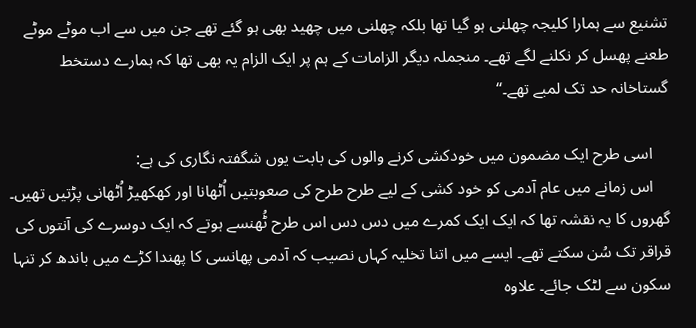تشنیع سے ہمارا کلیجہ چھلنی ہو گیا تھا بلکہ چھلنی میں چھید بھی ہو گئے تھے جن میں سے اب موٹے موٹے طعنے پھسل کر نکلنے لگے تھے۔ منجملہ دیگر الزامات کے ہم پر ایک الزام یہ بھی تھا کہ ہمارے دستخط گستاخانہ حد تک لمبے تھے۔‘‘

    اسی طرح ایک مضمون میں‌ خودکشی کرنے والوں کی بابت یوں شگفتہ نگاری کی ہے:
    اس زمانے میں عام آدمی کو خود کشی کے لیے طرح طرح کی صعوبتیں اُٹھانا اور کھکھیڑ اُٹھانی پڑتیں تھیں۔ گھروں کا یہ نقشہ تھا کہ ایک ایک کمرے میں دس دس اس طرح ٹُھنسے ہوتے کہ ایک دوسرے کی آنتوں کی قراقر تک سُن سکتے تھے۔ ایسے میں اتنا تخلیہ کہاں نصیب کہ آدمی پھانسی کا پھندا کڑے میں باندھ کر تنہا سکون سے لٹک جائے۔ علاوہ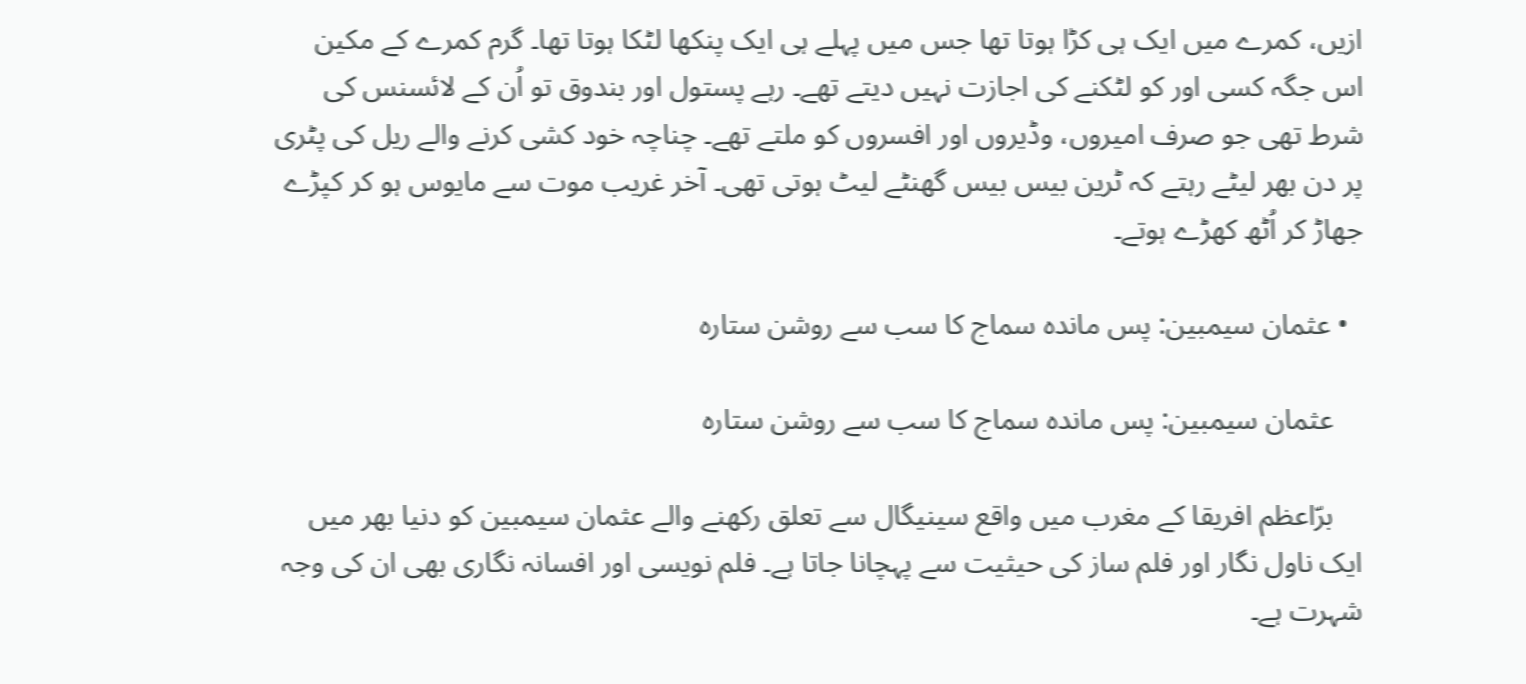ازیں، کمرے میں ایک ہی کڑا ہوتا تھا جس میں پہلے ہی ایک پنکھا لٹکا ہوتا تھا۔ گرم کمرے کے مکین اس جگہ کسی اور کو لٹکنے کی اجازت نہیں دیتے تھے۔ رہے پستول اور بندوق تو اُن کے لائسنس کی شرط تھی جو صرف امیروں، وڈیروں اور افسروں کو ملتے تھے۔ چناچہ خود کشی کرنے والے ریل کی پٹری پر دن بھر لیٹے رہتے کہ ٹرین بیس بیس گھنٹے لیٹ ہوتی تھی۔ آخر غریب موت سے مایوس ہو کر کپڑے جھاڑ کر اُٹھ کھڑے ہوتے۔

  • عثمان سیمبین: پس ماندہ سماج کا سب سے روشن ستارہ

    عثمان سیمبین: پس ماندہ سماج کا سب سے روشن ستارہ

    برّاعظم افریقا کے مغرب میں واقع سینیگال سے تعلق رکھنے والے عثمان سیمبین کو دنیا بھر میں‌ ایک ناول نگار اور فلم ساز کی حیثیت سے پہچانا جاتا ہے۔ فلم نویسی اور افسانہ نگاری بھی ان کی وجہ شہرت ہے۔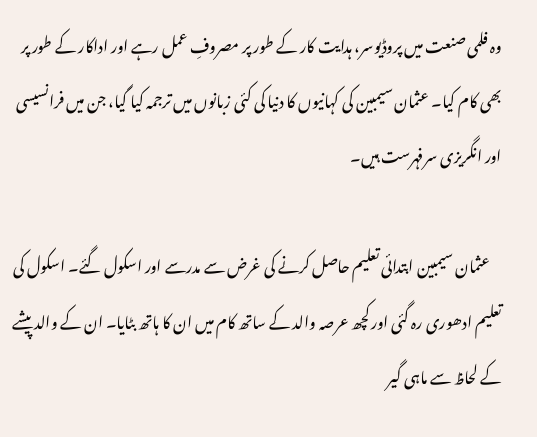وہ فلمی صنعت میں‌ پروڈیوسر، ہدایت کار کے طور پر مصروفِ عمل رہے اور اداکار کے طور پر بھی کام کیا۔ عثمان سیمبین کی کہانیوں کا دنیا کی کئی زبانوں میں ترجمہ کیا گیا، جن میں فرانسیسی اور انگریزی سرفہرست ہیں۔

    عثمان سیمبین ابتدائی تعلیم حاصل کرنے کی غرض سے مدرسے اور اسکول گئے۔ اسکول کی تعلیم ادھوری رہ گئی اور کچھ عرصہ والد کے ساتھ کام میں ان کا ہاتھ بٹایا۔ ان کے والد پیشے کے لحاظ سے ماہی گیر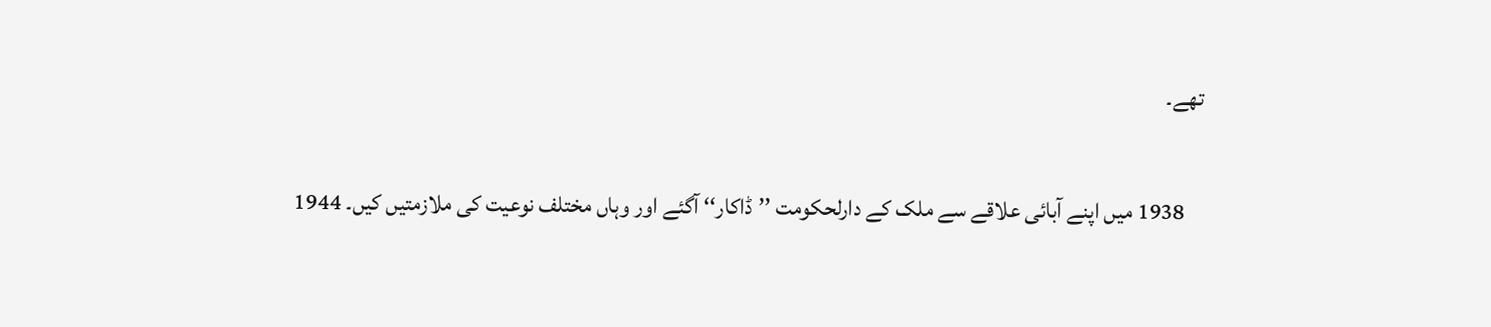تھے۔

    1938 میں اپنے آبائی علاقے سے ملک کے دارلحکومت ’’ڈاکار‘‘ آگئے اور وہاں مختلف نوعیت کی ملازمتیں کیں۔ 1944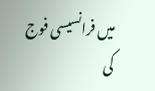میں فرانسیسی فوج کی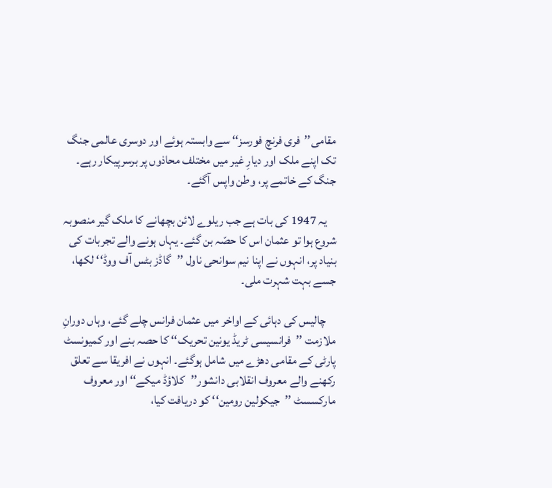مقامی’’فری فرنچ فورسز‘‘ سے وابستہ ہوئے اور دوسری عالمی جنگ تک اپنے ملک اور دیارِ غیر میں مختلف محاذوں پر برسرپیکار رہے۔ جنگ کے خاتمے پر، وطن واپس آگئے۔

    یہ 1947 کی بات ہے جب ریلوے لائن بچھانے کا ملک گیر منصوبہ شروع ہوا تو عثمان اس کا حصّہ بن گئے۔ یہاں ہونے والے تجربات کی بنیاد پر، انہوں نے اپنا نیم سوانحی ناول ’’گاڈز بٹس آف ووڈ‘‘ لکھا، جسے بہت شہرت ملی۔

    چالیس کی دہائی کے اواخر میں عثمان فرانس چلے گئے، وہاں دورانِ ملازمت ’’فرانسیسی ٹریڈ یونین تحریک‘‘ کا حصہ بنے اور کمیونسٹ پارٹی کے مقامی دھڑے میں شامل ہوگئے۔ انہوں نے افریقا سے تعلق رکھنے والے معروف انقلابی دانشور’’کلاؤڈ میکے‘‘ اور معروف مارکسسٹ ’’جیکولین رومین‘‘ کو دریافت کیا،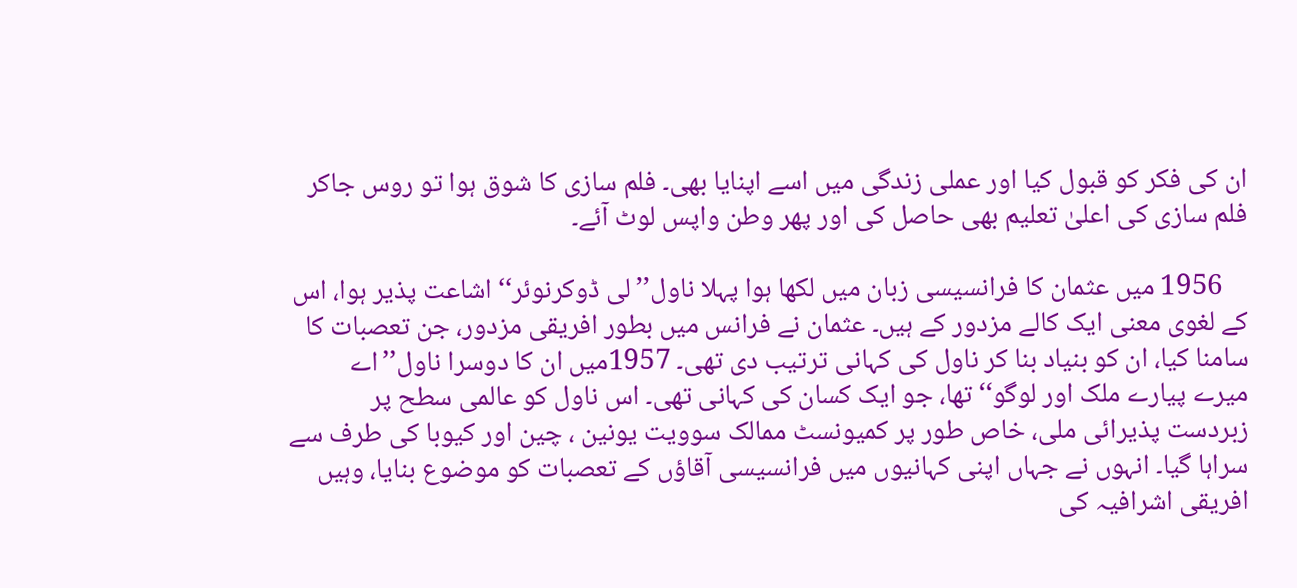ان کی فکر کو قبول کیا اور عملی زندگی میں اسے اپنایا بھی۔ فلم سازی کا شوق ہوا تو روس جاکر فلم سازی کی اعلیٰ تعلیم بھی حاصل کی اور پھر وطن واپس لوٹ آئے۔

    1956 میں عثمان کا فرانسیسی زبان میں لکھا ہوا پہلا ناول’’لی ڈوکرنوئر‘‘ اشاعت پذیر ہوا، اس کے لغوی معنی ایک کالے مزدور کے ہیں۔ عثمان نے فرانس میں بطور افریقی مزدور، جن تعصبات کا سامنا کیا، ان کو بنیاد بنا کر ناول کی کہانی ترتیب دی تھی۔ 1957میں ان کا دوسرا ناول’’اے میرے پیارے ملک اور لوگو‘‘ تھا، جو ایک کسان کی کہانی تھی۔ اس ناول کو عالمی سطح پر زبردست پذیرائی ملی، خاص طور پر کمیونسٹ ممالک سوویت یونین ، چین اور کیوبا کی طرف سے سراہا گیا۔ انہوں نے جہاں اپنی کہانیوں میں فرانسیسی آقاؤں کے تعصبات کو موضوع بنایا، وہیں افریقی اشرافیہ کی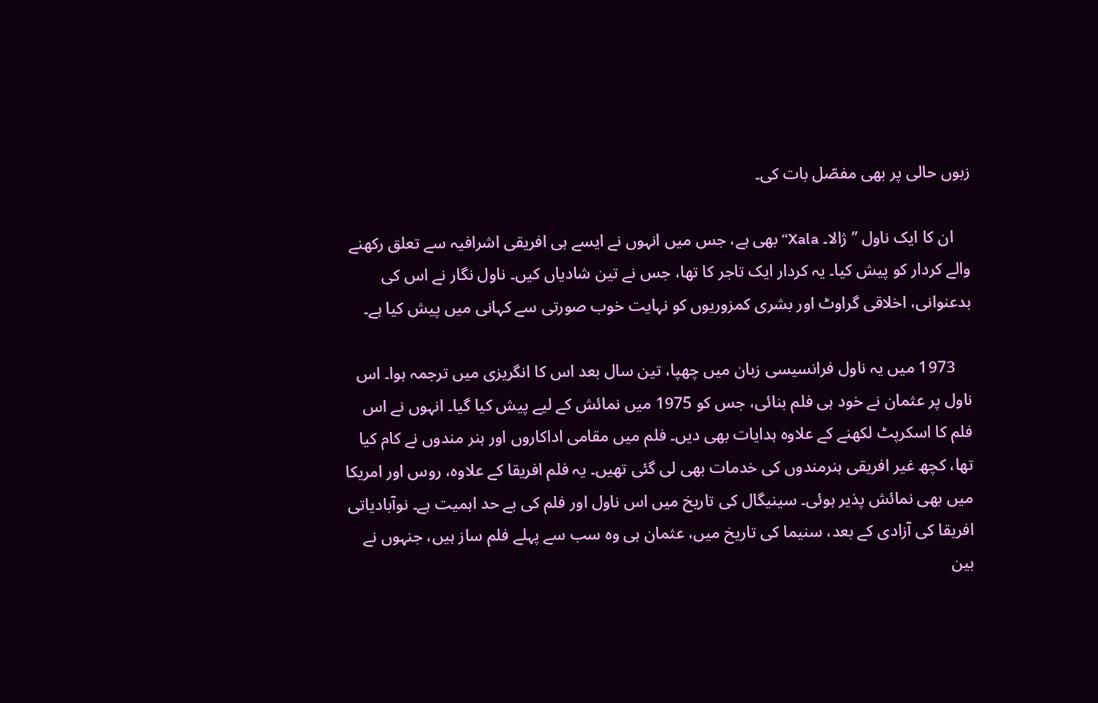زبوں حالی پر بھی مفصّل بات کی۔

    ان کا ایک ناول ’’ژالا۔ Xala‘‘ بھی ہے، جس میں انہوں نے ایسے ہی افریقی اشرافیہ سے تعلق رکھنے والے کردار کو پیش کیا۔ یہ کردار ایک تاجر کا تھا، جس نے تین شادیاں کیں۔ ناول نگار نے اس کی بدعنوانی، اخلاقی گراوٹ اور بشری کمزوریوں کو نہایت خوب صورتی سے کہانی میں‌ پیش کیا ہے۔

    1973 میں یہ ناول فرانسیسی زبان میں چھپا، تین سال بعد اس کا انگریزی میں ترجمہ ہوا۔ اس ناول پر عثمان نے خود ہی فلم بنائی، جس کو 1975 میں نمائش کے لیے پیش کیا گیا۔ انہوں نے اس فلم کا اسکرپٹ لکھنے کے علاوہ ہدایات بھی دیں۔ فلم میں مقامی اداکاروں اور ہنر مندوں نے کام کیا تھا، کچھ غیر افریقی ہنرمندوں کی خدمات بھی لی گئی تھیں۔ یہ فلم افریقا کے علاوہ، روس اور امریکا میں بھی نمائش پذیر ہوئی۔ سینیگال کی تاریخ میں اس ناول اور فلم کی بے حد اہمیت ہے۔ نوآبادیاتی افریقا کی آزادی کے بعد، سنیما کی تاریخ میں، عثمان ہی وہ سب سے پہلے فلم ساز ہیں، جنہوں نے بین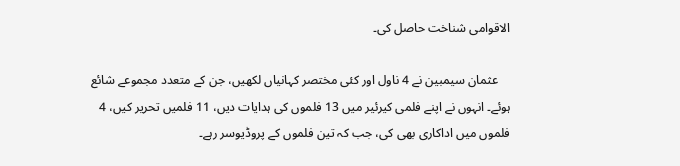الاقوامی شناخت حاصل کی۔

    عثمان سیمبین نے 4 ناول اور کئی مختصر کہانیاں لکھیں، جن کے متعدد مجموعے شائع ہوئے۔ انہوں نے اپنے فلمی کیرئیر میں 13 فلموں کی ہدایات دیں، 11 فلمیں تحریر کیں، 4 فلموں میں اداکاری بھی کی، جب کہ تین فلموں کے پروڈیوسر رہے۔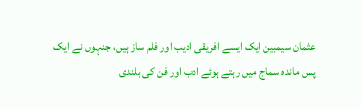عثمان سیمبین ایک ایسے افریقی ادیب اور فلم ساز ہیں، جنہوں نے ایک پس ماندہ سماج میں رہتے ہوئے ادب اور فن کی بلندی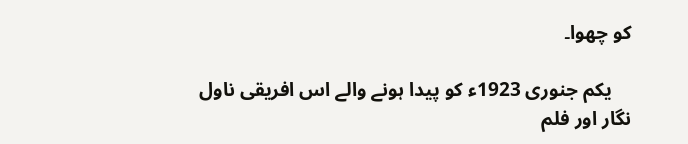کو چھوا۔

    یکم جنوری 1923ء کو پیدا ہونے والے اس افریقی ناول نگار اور فلم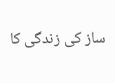ساز کی زندگی کا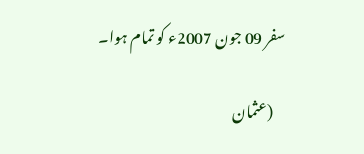سفر 09 جون 2007ء کو تمام ہوا۔

    (عثمان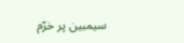سیمبین پر خرّم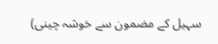سہیل کے مضمون سے خوشہ چینی)